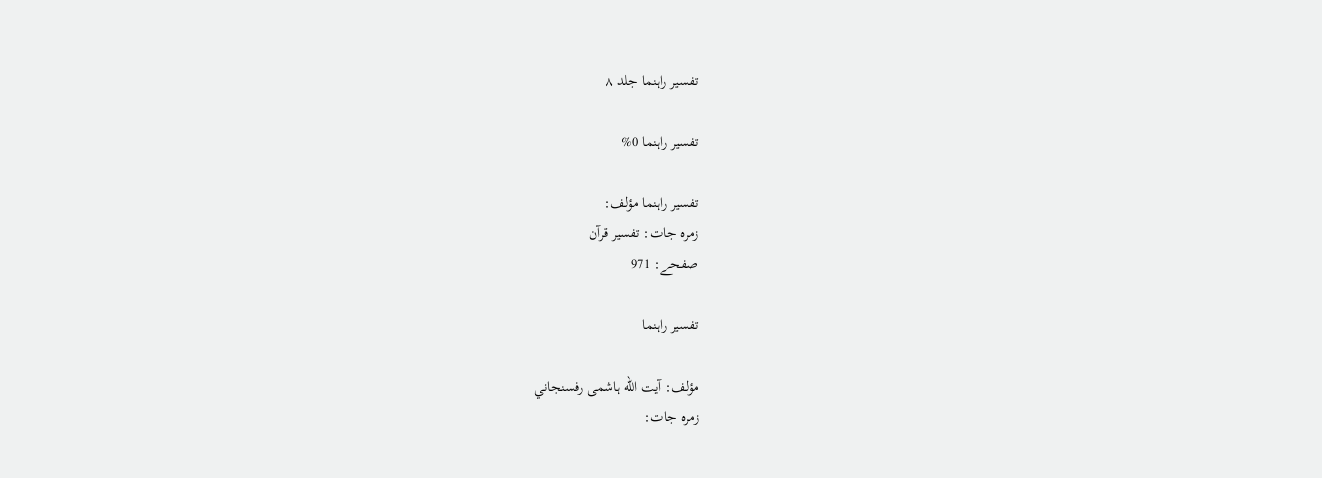تفسير راہنما جلد ۸

تفسير راہنما 0%

تفسير راہنما مؤلف:
زمرہ جات: تفسیر قرآن
صفحے: 971

تفسير راہنما

مؤلف: آيت الله ہاشمى رفسنجاني
زمرہ جات: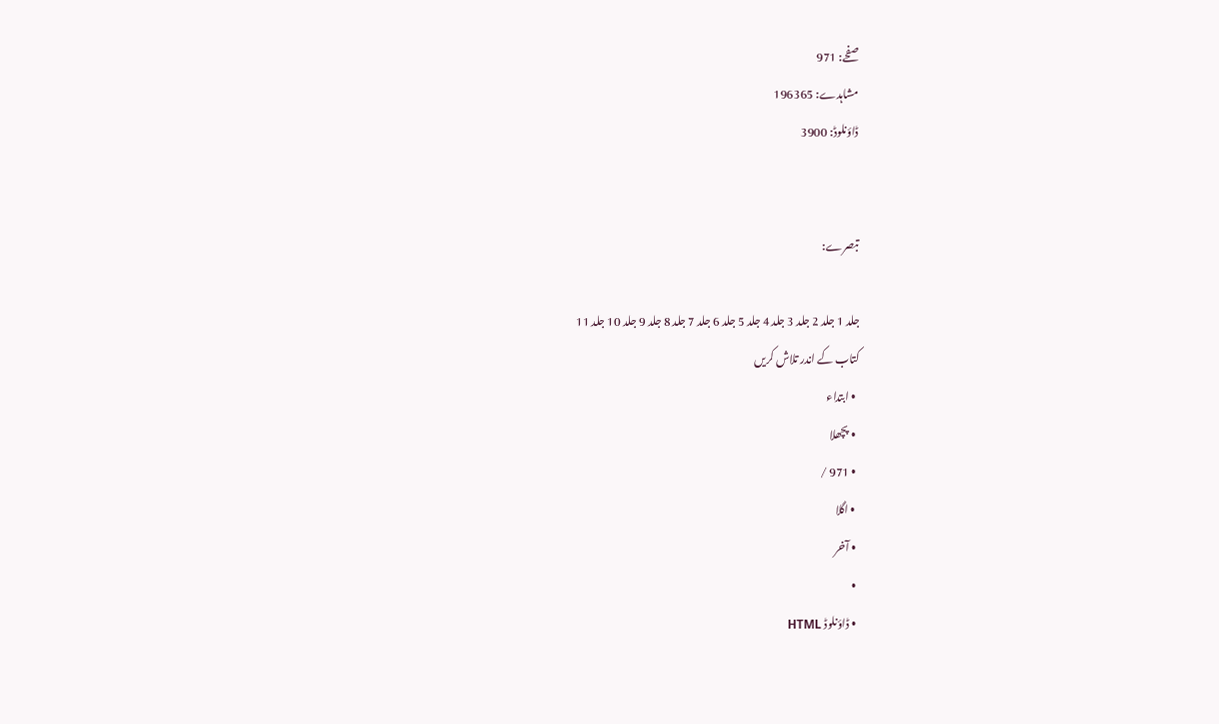صفحے: 971
مشاہدے: 196365
ڈاؤنلوڈ: 3900


تبصرے:

جلد 1 جلد 2 جلد 3 جلد 4 جلد 5 جلد 6 جلد 7 جلد 8 جلد 9 جلد 10 جلد 11
کتاب کے اندر تلاش کریں
  • ابتداء
  • پچھلا
  • 971 /
  • اگلا
  • آخر
  •
  • ڈاؤنلوڈ HTML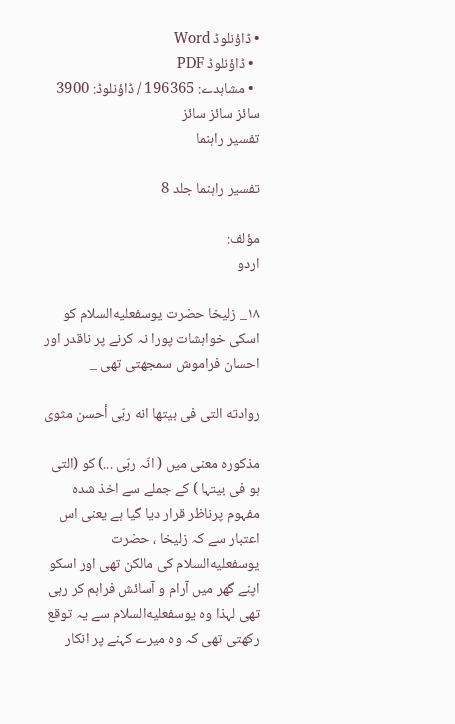• ڈاؤنلوڈ Word
  • ڈاؤنلوڈ PDF
  • مشاہدے: 196365 / ڈاؤنلوڈ: 3900
سائز سائز سائز
تفسير راہنما

تفسير راہنما جلد 8

مؤلف:
اردو

۱۸_ زليخا حضرت يوسفعليه‌السلام كو اسكى خواہشات پورا نہ كرنے پر ناقدر اور احسان فراموش سمجھتى تھى _

روادته التى فى بيتها انه ربّى أحسن مثوى

مذكورہ معنى ميں ( انّہ ربّى ...) كو (التى ہو فى بيتہا ) كے جملے سے اخذ شدہ مفہوم پرناظر قرار ديا گيا ہے يعنى اس اعتبار سے كہ زليخا ، حضرت يوسفعليه‌السلام كى مالكن تھى اور اسكو اپنے گھر ميں آرام و آسائش فراہم كر رہى تھى لہذا وہ يوسفعليه‌السلام سے يہ توقع ركھتى تھى كہ وہ ميرے كہنے پر انكار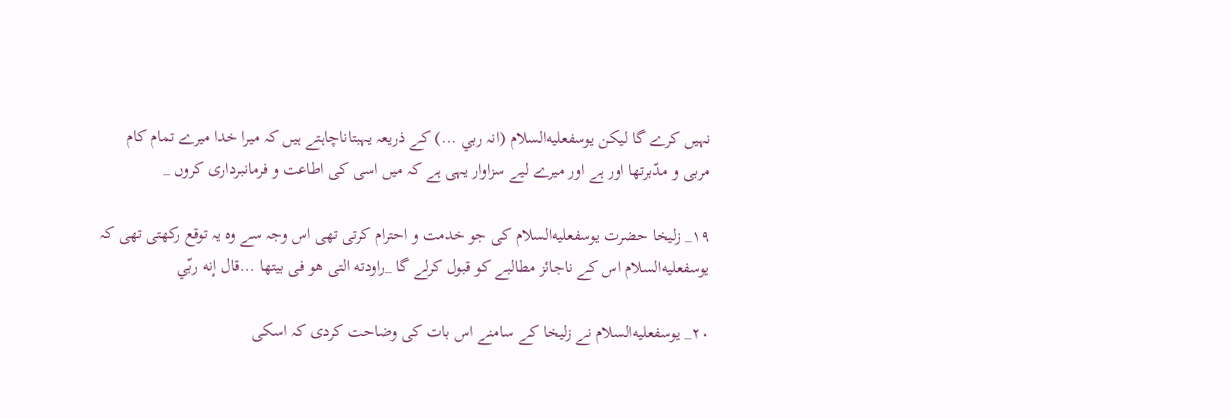نہيں كرے گا ليكن يوسفعليه‌السلام (انہ ربي ...) كے ذريعہ يہبتاناچاہتے ہيں كہ ميرا خدا ميرے تمام كام مربى و مدّبرتھا اور ہے اور ميرے ليے سزاوار يہى ہے كہ ميں اسى كى اطاعت و فرمانبردارى كروں _

۱۹_ زليخا حضرت يوسفعليه‌السلام كى جو خدمت و احترام كرتى تھى اس وجہ سے وہ يہ توقع ركھتى تھى كہ يوسفعليه‌السلام اس كے ناجائز مطالبے كو قبول كرلے گا _راودته التى هو فى بيتها ...قال إنه ربّي

۲۰_ يوسفعليه‌السلام نے زليخا كے سامنے اس بات كى وضاحت كردى كہ اسكى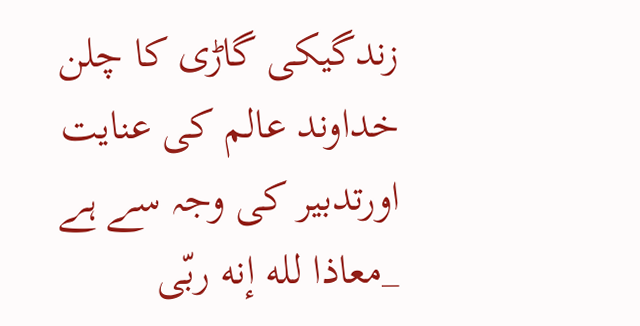زندگيكى گاڑى كا چلن خداوند عالم كى عنايت اورتدبير كى وجہ سے ہے _معاذا لله إنه ربّى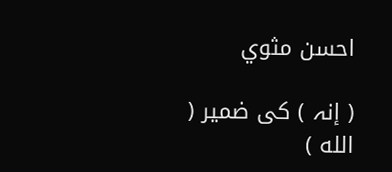احسن مثوي

( إنہ ) كى ضمير ( الله )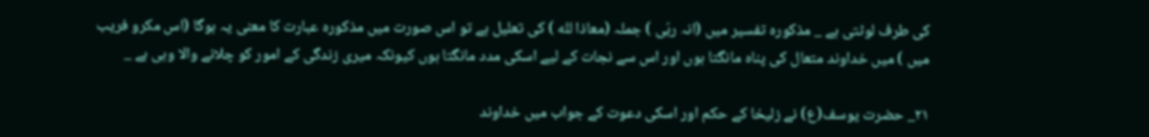كى طرف لوٹتى ہے _ مذكورہ تفسير ميں (انہ ربّى ) جملہ (معاذا لله ) كى تعليل ہے تو اس صورت ميں مذكورہ عبارت كا معنى يہ ہوگا (اس مكرو فريب ميں ) ميں خداوند متعال كى پناہ مانگتا ہوں اور اس سے نجات كے ليے اسكى مدد مانگتا ہوں كيونكہ ميرى زندگى كے امور كو چلانے والا وہى ہے _

۲۱_ حضرت يوسف(ع) نے زليخا كے حكم اور اسكى دعوت كے جواب ميں خداوند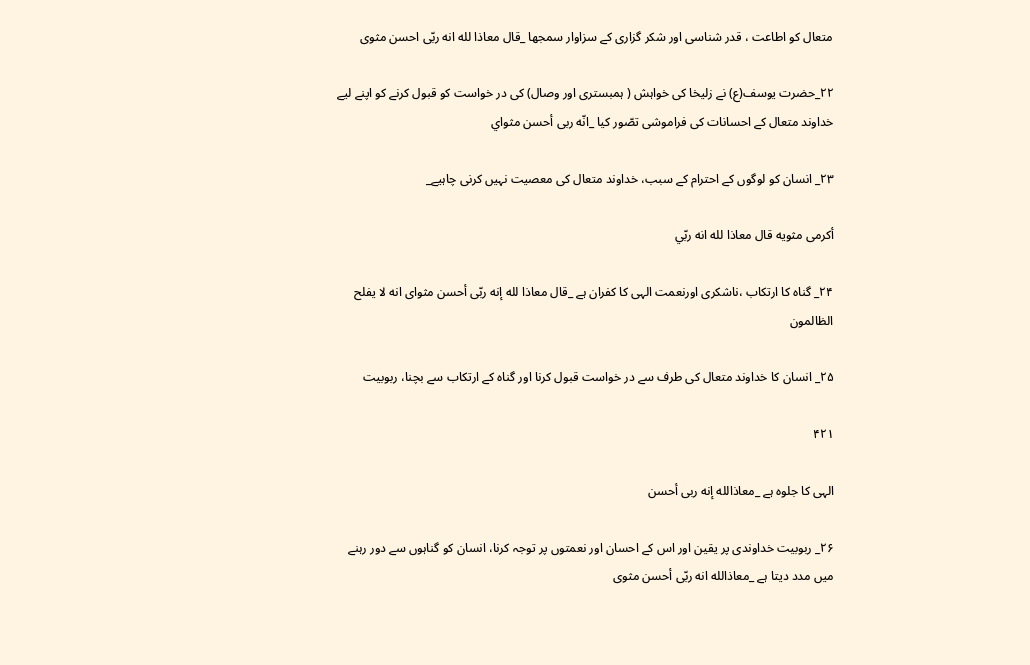متعال كو اطاعت ، قدر شناسى اور شكر گزارى كے سزاوار سمجھا _قال معاذا لله انه ربّى احسن مثوى

۲۲_حضرت يوسف(ع) نے زليخا كى خواہش ( ہمبسترى اور وصال) كى در خواست كو قبول كرنے كو اپنے ليے خداوند متعال كے احسانات كى فراموشى تصّور كيا _انّه ربى أحسن مثواي

۲۳_ انسان كو لوگوں كے احترام كے سبب، خداوند متعال كى معصيت نہيں كرنى چاہيے_

أكرمى مثويه قال معاذا لله انه ربّي

۲۴_ گناہ كا ارتكاب ،ناشكرى اورنعمت الہى كا كفران ہے _قال معاذا لله إنه ربّى أحسن مثواى انه لا يفلح الظالمون

۲۵_ انسان كا خداوند متعال كى طرف سے در خواست قبول كرنا اور گناہ كے ارتكاب سے بچنا، ربوبيت

۴۲۱

الہى كا جلوہ ہے _معاذالله إنه ربى أحسن

۲۶_ ربوبيت خداوندى پر يقين اور اس كے احسان اور نعمتوں پر توجہ كرنا، انسان كو گناہوں سے دور رہنے ميں مدد ديتا ہے _معاذالله انه ربّى أحسن مثوى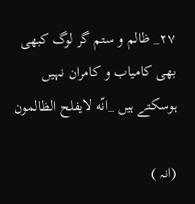۲۷_ ظالم و ستم گر لوگ كبھى بھى كامياب و كامران نہيں ہوسكتے ہيں _انّه لايفلح الظالمون

(انہ )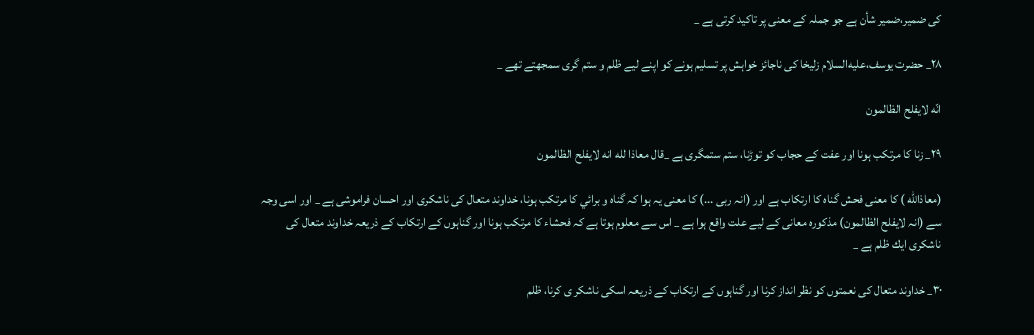كى ضمير،ضمير شأن ہے جو جملہ كے معنى پر تاكيد كرتى ہے _

۲۸_ حضرت يوسف،عليه‌السلام زليخا كى ناجائز خواہش پر تسليم ہونے كو اپنے ليے ظلم و ستم گرى سمجھتے تھے _

انّه لايفلح الظالمون

۲۹_ زنا كا مرتكب ہونا اور عفت كے حجاب كو توڑنا، ستم ستمگرى ہے _قال معاذا لله انه لايفلح الظالمون

(معاذالله ) كا معنى فحش گناہ كا ارتكاب ہے اور (انہ ربى ...) كا معنى يہ ہوا كہ گناہ و برائي كا مرتكب ہونا، خداوند متعال كى ناشكرى اور احسان فراموشى ہے _ اور اسى وجہ سے (انہ لايفلح الظالمون) مذكورہ معانى كے ليے علت واقع ہوا ہے _ اس سے معلوم ہوتا ہے كہ فحشاء كا مرتكب ہونا اور گناہوں كے ارتكاب كے ذريعہ خداوند متعال كى ناشكرى ايك ظلم ہے _

۳۰_ خداوند متعال كى نعمتوں كو نظر انداز كرنا اور گناہوں كے ارتكاب كے ذريعہ اسكى ناشكر ى كرنا، ظلم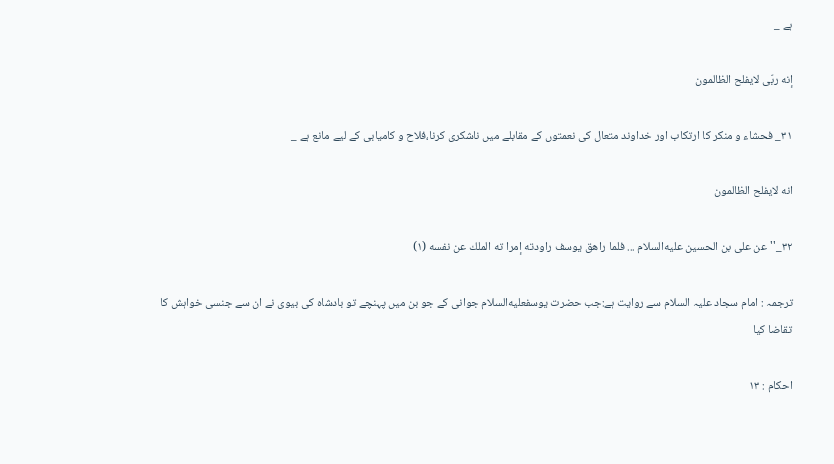ہے _

إنه ربّى لايفلح الظالمون

۳۱_ فحشاء و منكر كا ارتكاب اور خداوند متعال كى نعمتوں كے مقابلے ميں ناشكرى كرنا،فلاح و كاميابى كے ليے مانع ہے _

انه لايفلح الظالمون

۳۲_''عن على بن الحسين عليه‌السلام ... فلما راهق يوسف راودته إمرا ته الملك عن نفسه (۱)

ترجمہ : امام سجاد عليہ السلام سے روايت ہے:جب حضرت يوسفعليه‌السلام جوانى كے جو بن ميں پہنچے تو بادشاہ كى بيوى نے ان سے جنسى خواہش كا تقاضا كيا

احكام : ۱۳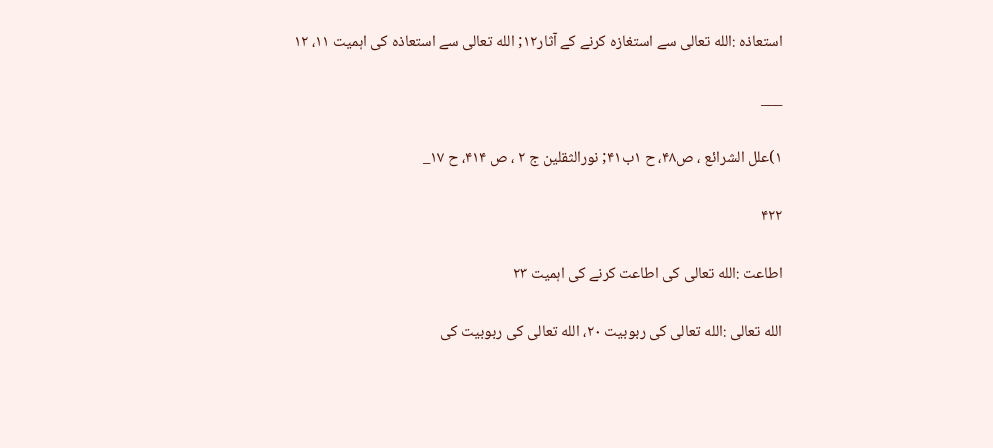استعاذہ :الله تعالى سے استغازہ كرنے كے آثار۱۲; الله تعالى سے استعاذہ كى اہميت ۱۱، ۱۲

___

۱)علل الشرائع ، ص۴۸، ح ۱ب۴۱; نورالثقلين ج ۲ ، ص ۴۱۴، ح ۱۷_

۴۲۲

اطاعت :الله تعالى كى اطاعت كرنے كى اہميت ۲۳

الله تعالى :الله تعالى كى ربوبيت ۲۰، الله تعالى كى ربوبيت كى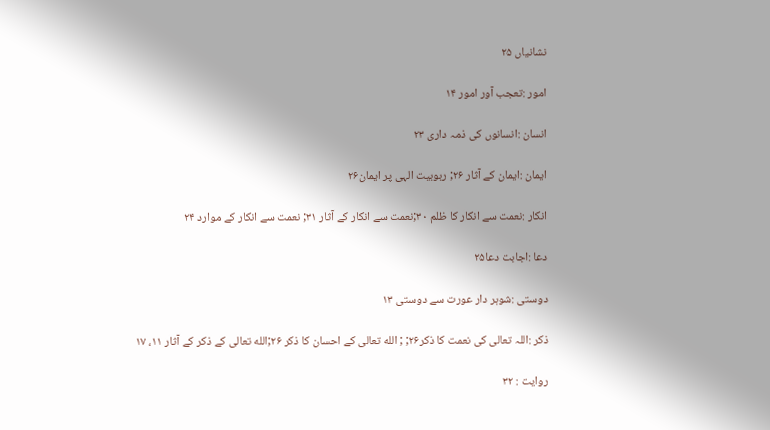نشانياں ۲۵

امور :تعجب آور امور ۱۴

انسان :انسانوں كى ذمہ دارى ۲۳

ايمان :ايمان كے آثار ۲۶; ربوبيت الہى پر ايمان۲۶

انكار :نعمت سے انكار كا ظلم ۳۰;نعمت سے انكار كے آثار ۳۱; نعمت سے انكار كے موارد ۲۴

دعا :اجابت دعا۲۵

دوستى :شوہر دار عورت سے دوستى ۱۳

ذكر :اللہ تعالى كى نعمت كا ذكر۲۶; ; الله تعالى كے احسان كا ذكر ۲۶;الله تعالى كے ذكر كے آثار ۱۱، ۱۷

روايت : ۳۲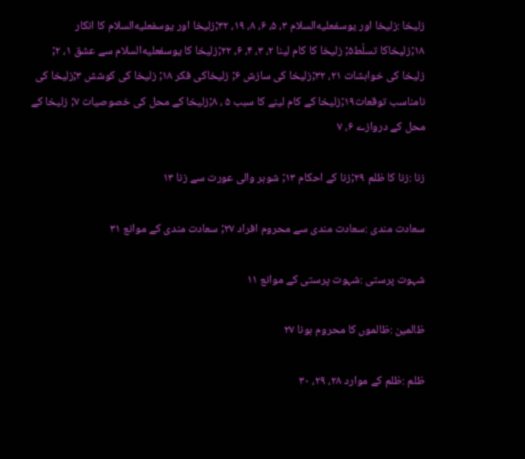زليخا :زليخا اور يوسفعليه‌السلام ۳، ۵، ۶، ۸، ۱۹، ۳۲;زليخا اور يوسفعليه‌السلام كا انكار ۱۸;زليخاكا تسلّط۵; زليخا كا كام لينا ۲، ۳، ۴، ۶، ۲۲;زليخا كا يوسفعليه‌السلام سے عشق ۱، ۲; زليخا كى خواہشات ۲۱، ۳۲;زليخا كى سازش ۶; زليخاكى فكر ۱۸; زليخا كى كوشش ۳;زليخا كى نامناسب توقعات۱۹;زليخا كے كام لينے كا سبب ۵ ، ۸;زليخا كے محل كى خصوصيات ۷; زليخا كے محل كے دروازے ۶، ۷

زنا :زنا كا ظلم ۲۹;زنا كے احكام ۱۳; شوہر والى عورت سے زنا ۱۳

سعادت مندى :سعادت مندى سے محروم افراد ۲۷; سعادت مندى كے موانع ۳۱

شہوت پرستى :شہوت پرستى كے موانع ۱۱

ظالمين :ظالموں كا محروم ہونا ۲۷

ظلم :ظلم كے موارد ۲۸، ۲۹، ۳۰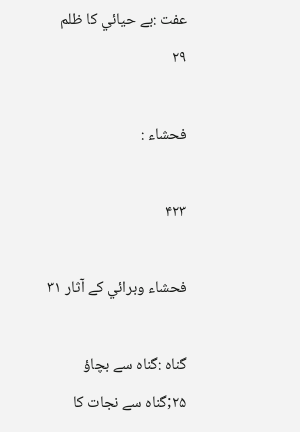عفت :بے حيائي كا ظلم ۲۹

فحشاء :

۴۲۳

فحشاء وبرائي كے آثار ۳۱

گناہ :گناہ سے بچاؤ ۲۵;گناہ سے نجات كا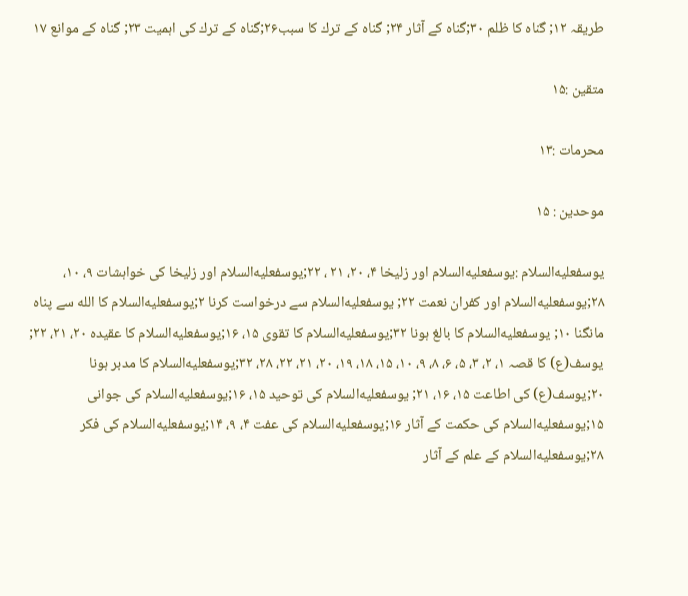طريقہ ۱۲; گناہ كا ظلم ۳۰;گناہ كے آثار ۲۴; گناہ كے ترك كا سبب۲۶;گناہ كے ترك كى اہميت ۲۳; گناہ كے موانع ۱۷

متقين :۱۵

محرمات :۱۳

موحدين : ۱۵

يوسفعليه‌السلام :يوسفعليه‌السلام اور زليخا ۴، ۲۰، ۲۱ ، ۲۲;يوسفعليه‌السلام اور زليخا كى خواہشات ۹، ۱۰، ۲۸;يوسفعليه‌السلام اور كفران نعمت ۲۲; يوسفعليه‌السلام سے درخواست كرنا ۲;يوسفعليه‌السلام كا الله سے پناہ مانگنا ۱۰; يوسفعليه‌السلام كا بالغ ہونا ۳۲;يوسفعليه‌السلام كا تقوى ۱۵، ۱۶;يوسفعليه‌السلام كا عقيدہ ۲۰، ۲۱، ۲۲; يوسف(ع) كا قصہ ۱، ۲، ۳، ۵، ۶، ۸، ۹، ۱۰، ۱۵، ۱۸، ۱۹، ۲۰، ۲۱، ۲۲، ۲۸، ۳۲;يوسفعليه‌السلام كا مدبر ہونا ۲۰;يوسف(ع) كى اطاعت ۱۵، ۱۶، ۲۱; يوسفعليه‌السلام كى توحيد ۱۵، ۱۶;يوسفعليه‌السلام كى جوانى ۱۵;يوسفعليه‌السلام كى حكمت كے آثار ۱۶;يوسفعليه‌السلام كى عفت ۴، ۹، ۱۴;يوسفعليه‌السلام كى فكر ۲۸;يوسفعليه‌السلام كے علم كے آثار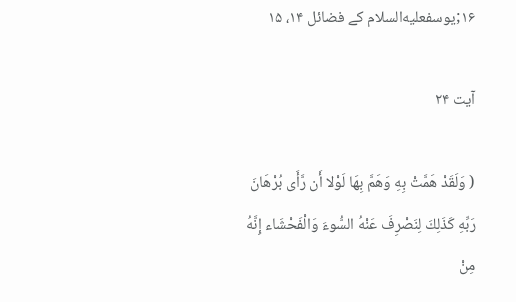۱۶;يوسفعليه‌السلام كے فضائل ۱۴، ۱۵

آیت ۲۴

( وَلَقَدْ هَمَّتْ بِهِ وَهَمَّ بِهَا لَوْلا أَن رَّأَى بُرْهَانَ رَبِّهِ كَذَلِكَ لِنَصْرِفَ عَنْهُ السُّوءَ وَالْفَحْشَاء إِنَّهُ مِنْ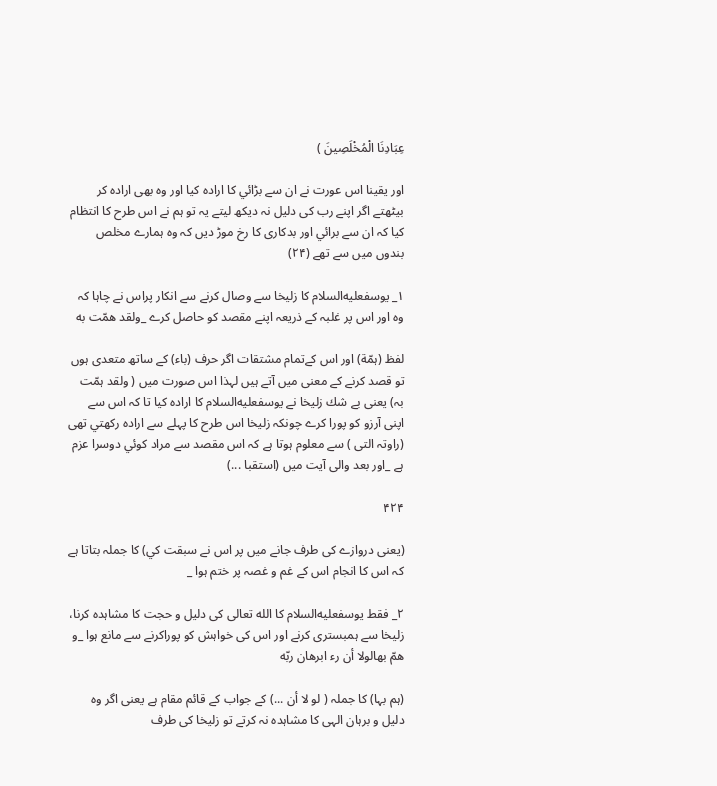عِبَادِنَا الْمُخْلَصِينَ )

اور يقينا اس عورت نے ان سے بڑائي كا ارادہ كيا اور وہ بھى ارادہ كر بيٹھتے اگر اپنے رب كى دليل نہ ديكھ ليتے يہ تو ہم نے اس طرح كا انتظام كيا كہ ان سے برائي اور بدكارى كا رخ موڑ ديں كہ وہ ہمارے مخلص بندوں ميں سے تھے (۲۴)

۱_ يوسفعليه‌السلام كا زليخا سے وصال كرنے سے انكار پراس نے چاہا كہ وہ اور اس پر غلبہ كے ذريعہ اپنے مقصد كو حاصل كرے _ولقد همّت به

لفظ (ہمّة) اور اس كےتمام مشتقات اگر حرف (باء) كے ساتھ متعدى ہوں تو قصد كرنے كے معنى ميں آتے ہيں لہذا اس صورت ميں ( ولقد ہمّت بہ) يعنى بے شك زليخا نے يوسفعليه‌السلام كا ارادہ كيا تا كہ اس سے اپنى آرزو كو پورا كرے چونكہ زليخا اس طرح كا پہلے سے ارادہ ركھتي تھى (راوتہ التى ) سے معلوم ہوتا ہے كہ اس مقصد سے مراد كوئي دوسرا عزم ہے _اور بعد والى آيت ميں (استقبا ...)

۴۲۴

(يعنى دروازے كى طرف جانے ميں پر اس نے سبقت كي) كا جملہ بتاتا ہے كہ اس كا انجام اس كے غم و غصہ پر ختم ہوا _

۲_ فقط يوسفعليه‌السلام كا الله تعالى كى دليل و حجت كا مشاہدہ كرنا، زليخا سے ہمبسترى كرنے اور اس كى خواہش كو پوراكرنے سے مانع ہوا _و همّ بهالولا أن رء ابرهان ربّه

(ہم بہا) كا جملہ ( لو لا أن ...) كے جواب كے قائم مقام ہے يعنى اگر وہ دليل و برہان الہى كا مشاہدہ نہ كرتے تو زليخا كى طرف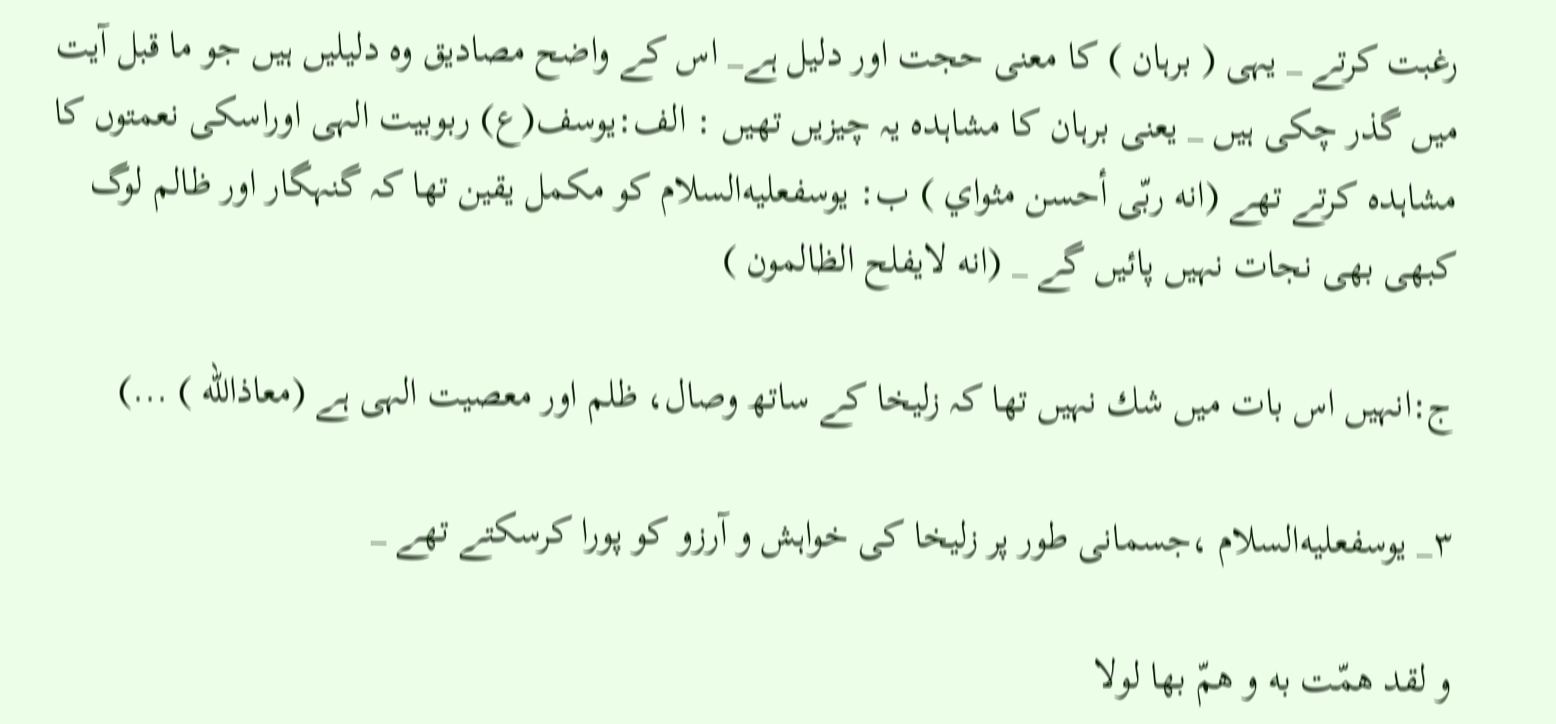رغبت كرتے _ يہى ( برہان ) كا معنى حجت اور دليل ہے_ اس كے واضح مصاديق وہ دليليں ہيں جو ما قبل آيت ميں گذر چكى ہيں _ يعنى برہان كا مشاہدہ يہ چيزيں تھيں : الف:يوسف(ع) ربوبيت الہى اوراسكى نعمتوں كا مشاہدہ كرتے تھے (انه ربّى أحسن مثواي ) ب: يوسفعليه‌السلام كو مكمل يقين تھا كہ گنہگار اور ظالم لوگ كبھى بھى نجات نہيں پائيں گے _ (انه لايفلح الظالمون )

ج:انہيں اس بات ميں شك نہيں تھا كہ زليخا كے ساتھ وصال، ظلم اور معصيت الہى ہے (معاذالله ) ...)

۳_ يوسفعليه‌السلام ،جسمانى طور پر زليخا كى خواہش و آرزو كو پورا كرسكتے تھے _

و لقد همّت به و همّ بها لولا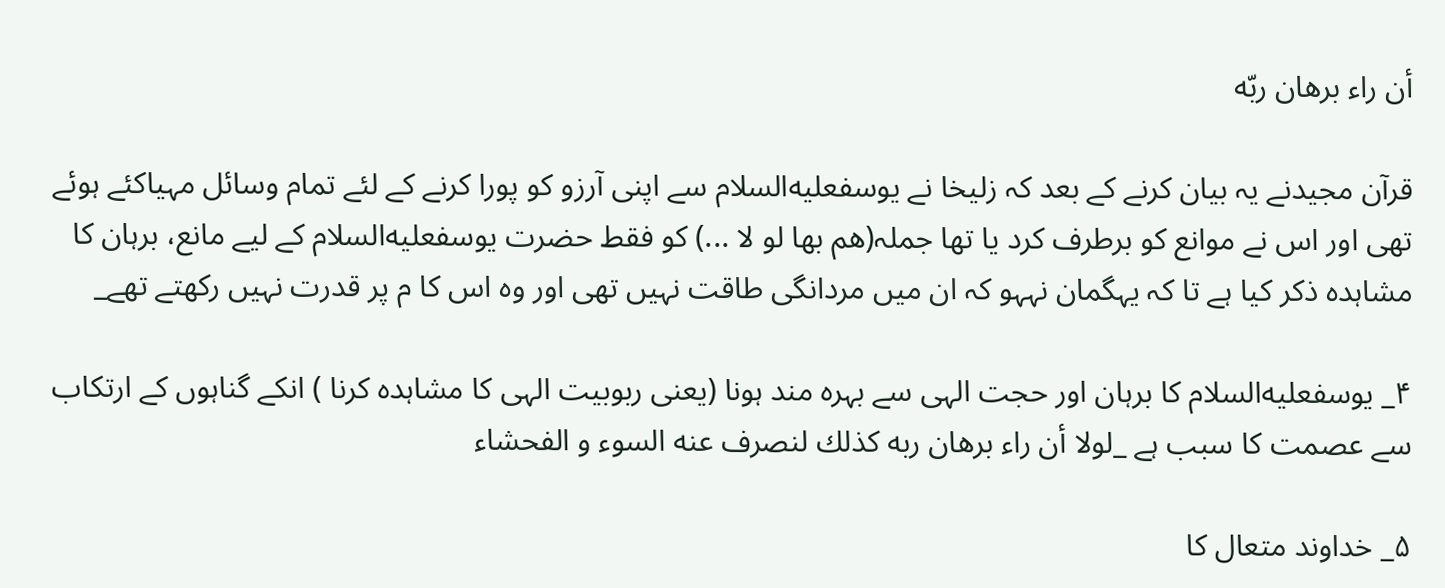أن راء برهان ربّه

قرآن مجيدنے يہ بيان كرنے كے بعد كہ زليخا نے يوسفعليه‌السلام سے اپنى آرزو كو پورا كرنے كے لئے تمام وسائل مہياكئے ہوئے تھى اور اس نے موانع كو برطرف كرد يا تھا جملہ(هم بها لو لا ...) كو فقط حضرت يوسفعليه‌السلام كے ليے مانع، برہان كا مشاہدہ ذكر كيا ہے تا كہ يہگمان نہہو كہ ان ميں مردانگى طاقت نہيں تھى اور وہ اس كا م پر قدرت نہيں ركھتے تھے_

۴_ يوسفعليه‌السلام كا برہان اور حجت الہى سے بہرہ مند ہونا (يعنى ربوبيت الہى كا مشاہدہ كرنا ) انكے گناہوں كے ارتكاب سے عصمت كا سبب ہے _لولا أن راء برهان ربه كذلك لنصرف عنه السوء و الفحشاء

۵_ خداوند متعال كا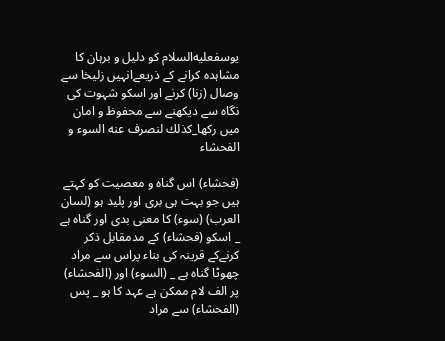يوسفعليه‌السلام كو دليل و برہان كا مشاہدہ كرانے كے ذريعےانہيں زليخا سے وصال (زنا) كرنے اور اسكو شہوت كى نگاہ سے ديكھنے سے محفوظ و امان ميں ركھا_كذلك لنصرف عنه السوء و الفحشاء

(فحشاء) اس گناہ و معصيت كو كہتے ہيں جو بہت ہى برى اور پليد ہو (لسان العرب) (سوء) كا معنى بدى اور گناہ ہے _ اسكو (فحشاء) كے مدمقابل ذكر كرنےكے قرينہ كى بناء پراس سے مراد چھوٹا گناہ ہے _ (السوء) اور (الفحشاء) پر الف لام ممكن ہے عہد كا ہو _ پس (الفحشاء) سے مراد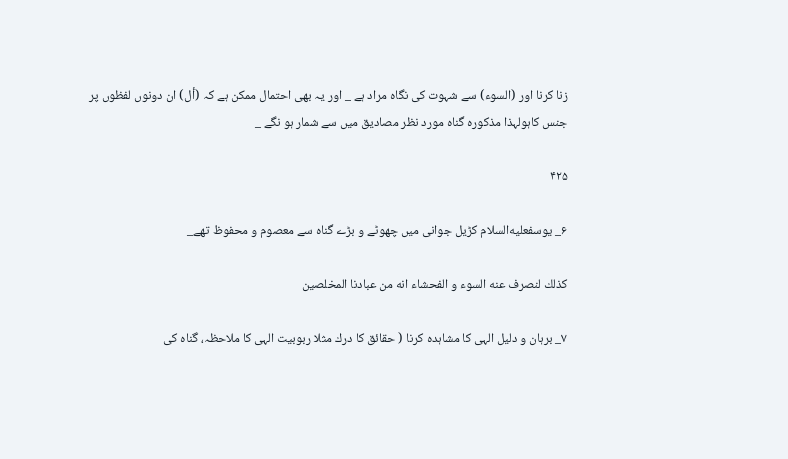زنا كرنا اور (السوء) سے شہوت كى نگاہ مراد ہے _ اور يہ بھى احتمال ممكن ہے كہ (أل) ان دونوں لفظوں پر جنس كاہولہذا مذكورہ گناہ مورد نظر مصاديق ميں سے شمار ہو نگے _

۴۲۵

۶_ يوسفعليه‌السلام كڑيل جوانى ميں چھوٹے و بڑے گناہ سے معصوم و محفوظ تھے_

كذلك لنصرف عنه السوء و الفحشاء انه من عبادنا المخلصين

۷_ برہان و دليل الہى كا مشاہدہ كرنا ( حقائق كا درك مثلا ربوبيت الہى كا ملاحظہ، گناہ كى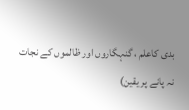بدى كاعلم ، گنہگاروں اور ظالموں كے نجات نہ پانے پر يقين)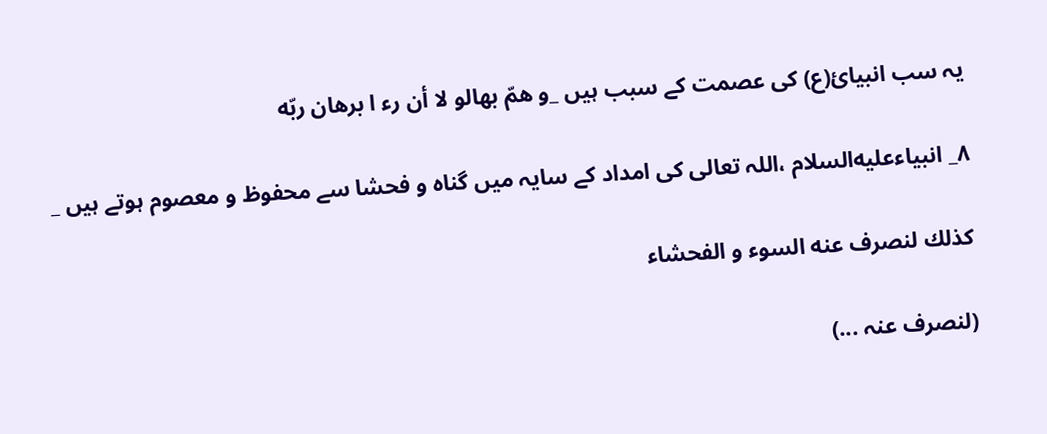يہ سب انبيائ(ع) كى عصمت كے سبب ہيں _و همّ بهالو لا أن رء ا برهان ربّه

۸_ انبياءعليه‌السلام ،اللہ تعالى كى امداد كے سايہ ميں گناہ و فحشا سے محفوظ و معصوم ہوتے ہيں _

كذلك لنصرف عنه السوء و الفحشاء

(لنصرف عنہ ...)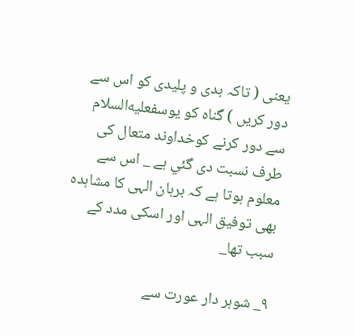يعنى ( تاكہ بدى و پليدى كو اس سے دور كريں ) گناہ كو يوسفعليه‌السلام سے دور كرنے كوخداوند متعال كى طرف نسبت دى گئي ہے _ اس سے معلوم ہوتا ہے كہ برہان الہى كا مشاہدہ بھى توفيق الہى اور اسكى مدد كے سبب تھا_

۹_ شوہر دار عورت سے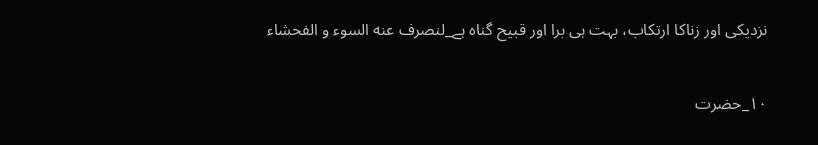نزديكى اور زناكا ارتكاب، بہت ہى برا اور قبيح گناہ ہے_لنصرف عنه السوء و الفحشاء

۱۰_حضرت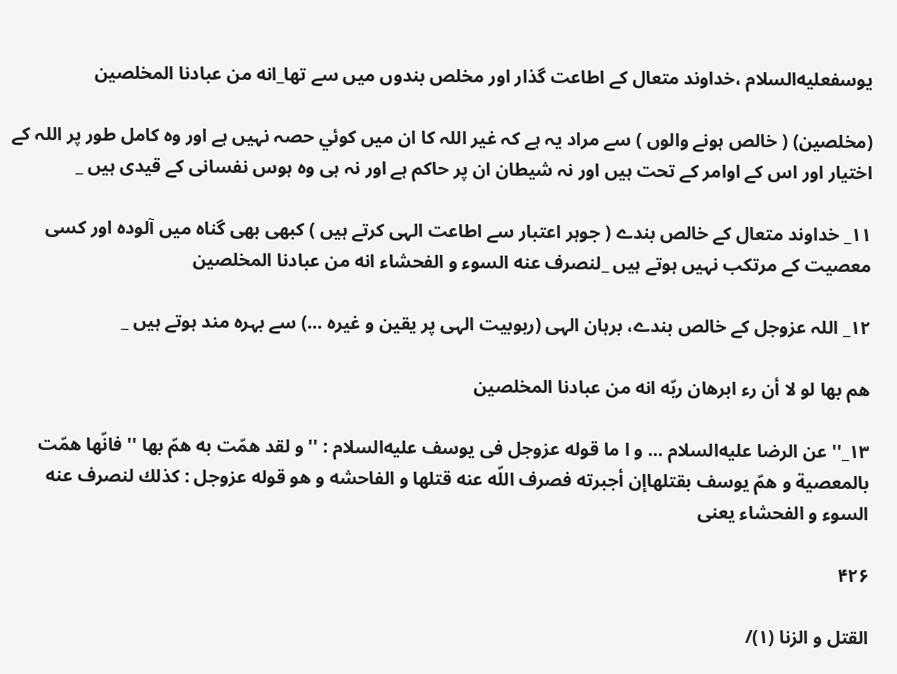يوسفعليه‌السلام ،خداوند متعال كے اطاعت گذار اور مخلص بندوں ميں سے تھا_انه من عبادنا المخلصين

(مخلصين) ( خالص ہونے والوں ) سے مراد يہ ہے كہ غير اللہ كا ان ميں كوئي حصہ نہيں ہے اور وہ كامل طور پر اللہ كے اختيار اور اس كے اوامر كے تحت ہيں اور نہ شيطان ان پر حاكم ہے اور نہ ہى وہ ہوس نفسانى كے قيدى ہيں _

۱۱_ خداوند متعال كے خالص بندے ( جوہر اعتبار سے اطاعت الہى كرتے ہيں ) كبھى بھى گناہ ميں آلودہ اور كسى معصيت كے مرتكب نہيں ہوتے ہيں _لنصرف عنه السوء و الفحشاء انه من عبادنا المخلصين

۱۲_ اللہ عزوجل كے خالص بندے، برہان الہى (ربوبيت الہى پر يقين و غيرہ ...) سے بہرہ مند ہوتے ہيں _

هم بها لو لا أن رء ابرهان ربّه انه من عبادنا المخلصين

۱۳_'' عن الرضا عليه‌السلام ... و ا ما قوله عزوجل فى يوسف عليه‌السلام : '' و لقد همّت به همّ بها '' فانّها همّت بالمعصية و همّ يوسف بقتلهاإن أجبرته فصرف اللّه عنه قتلها و الفاحشه و هو قوله عزوجل : كذلك لنصرف عنه السوء و الفحشاء يعنى

۴۲۶

القتل و الزنا (۱)/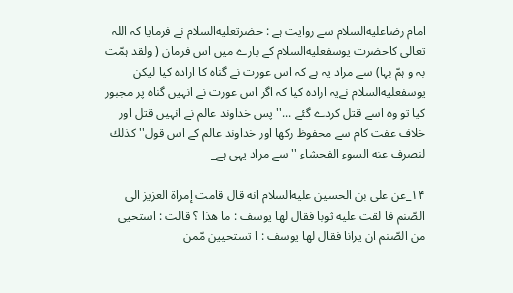امام رضاعليه‌السلام سے روايت ہے : حضرتعليه‌السلام نے فرمايا كہ اللہ تعالى كاحضرت يوسفعليه‌السلام كے بارے ميں اس فرمان ( ولقد ہمّت بہ و ہمّ بہا) سے مراد يہ ہے كہ اس عورت نے گناہ كا ارادہ كيا ليكن يوسفعليه‌السلام نےيہ ارادہ كيا كہ اگر اس عورت نے انہيں گناہ پر مجبور كيا تو وہ اسے قتل كردے گئے ...'' پس خداوند عالم نے انہيں قتل اور خلاف عفت كام سے محفوظ ركھا اور خداوند عالم كے اس قول'' كذلك لنصرف عنه السوء الفحشاء '' سے مراد يہى ہے_

۱۴_عن على بن الحسين عليه‌السلام انه قال قامت إمراة العزيز الى الصّنم فا لقت عليه ثوبا فقال لها يوسف : ما هذا ؟ قالت : استحيى من الصّنم ان يرانا فقال لها يوسف : ا تستحيين مّمن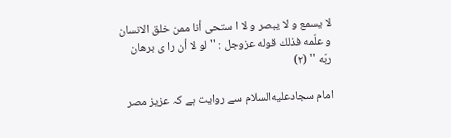لا يسمع و لا يبصر و لا ا ستحى أنا ممن خلق الانسان و علّمه فذلك قوله عزوجل : ''لو لا أن را ى برهان ربّه '' (۲)

امام سجادعليه‌السلام سے روايت ہے كہ عزيز مصر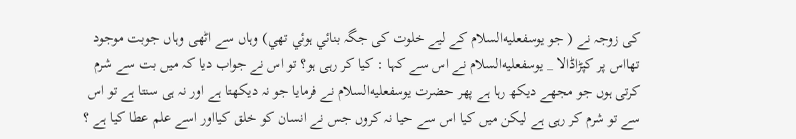كى زوجہ نے ( جو يوسفعليه‌السلام كے ليے خلوت كى جگہ بنائي ہوئي تھي) وہاں سے اٹھى وہاں جوبت موجود تھااس پر كپڑاڈالا _ يوسفعليه‌السلام نے اس سے كہا : كيا كر رہى ہو؟ تو اس نے جواب ديا كہ ميں بت سے شرم كرتى ہوں جو مجھے ديكھ رہا ہے پھر حضرت يوسفعليه‌السلام نے فرمايا جو نہ ديكھتا ہے اور نہ ہى سنتا ہے تو اس سے تو شرم كر رہى ہے ليكن ميں كيا اس سے حيا نہ كروں جس نے انسان كو خلق كيااور اسے علم عطا كيا ہے ؟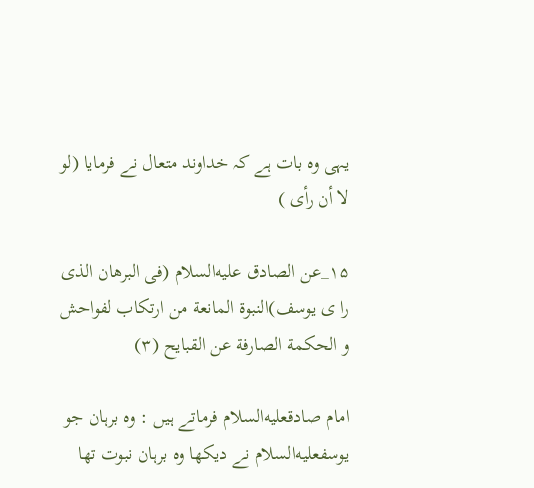يہى وہ بات ہے كہ خداوند متعال نے فرمايا (لو لا أن رأى )

۱۵_عن الصادق عليه‌السلام (فى البرهان الذى را ى يوسف)النبوة المانعة من ارتكاب لفواحش و الحكمة الصارفة عن القبايح (۳)

امام صادقعليه‌السلام فرماتے ہيں : وہ برہان جو يوسفعليه‌السلام نے ديكھا وہ برہان نبوت تھا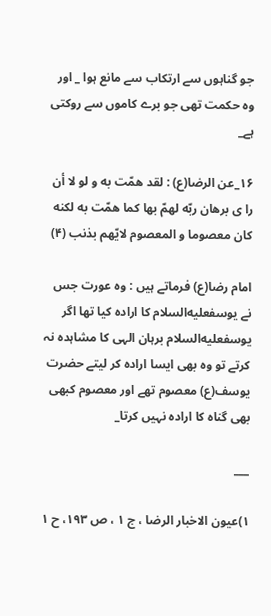جو گناہوں سے ارتكاب سے مانع ہوا _ اور وہ حكمت تھى جو برے كاموں سے روكتى ہے_

۱۶_عن الرضا(ع) : لقد همّت به و لو لا أن را ى برهان ربّه لهمّ بها كما همّت به لكنه كان معصوما و المعصوم لايّهم بذنب (۴)

امام رضا(ع) فرماتے ہيں : وہ عورت جس نے يوسفعليه‌السلام كا ارادہ كيا تھا اگر يوسفعليه‌السلام برہان الہى كا مشاہدہ نہ كرتے تو وہ بھى ايسا ارادہ كر ليتے حضرت يوسف(ع) معصوم تھے اور معصوم كبھى بھى گناہ كا ارادہ نہيں كرتا_

___

۱)عيون الاخبار الرضا ، ج ۱ ، ص ۱۹۳، ح ۱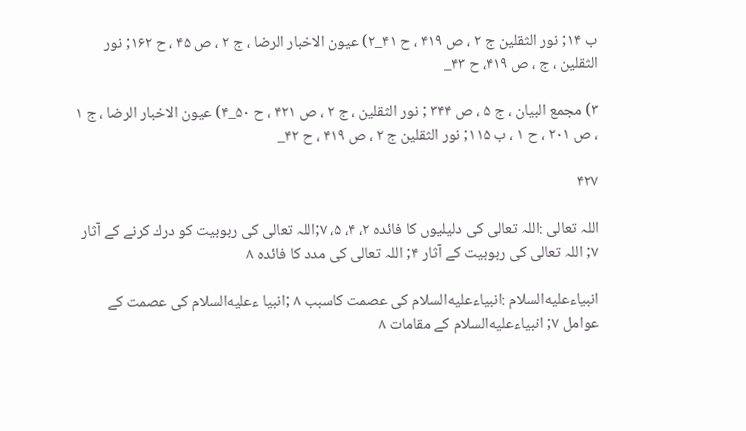ب ۱۴; نور الثقلين ج ۲ ، ص ۴۱۹ ، ح ۴۱_۲) عيون الاخبار الرضا ، ج ۲ ، ص ۴۵ ، ح ۱۶۲; نور الثقلين ، ج ، ص ۴۱۹، ح ۴۳_

۳) مجمع البيان ، ج ۵ ، ص ۳۴۴ ; نور الثقلين ، ج ۲ ، ص ۴۲۱ ، ح ۵۰_۴) عيون الاخبار الرضا ، ج ۱ ، ص ۲۰۱ ، ح ۱ ، ب ۱۱۵; نور الثقلين ج ۲ ، ص ۴۱۹ ، ح ۴۲_

۴۲۷

اللہ تعالى :اللہ تعالى كى دليليوں كا فائدہ ۲، ۴، ۵، ۷;اللہ تعالى كى ربوبيت كو درك كرنے كے آثار ۷; اللہ تعالى كى ربوبيت كے آثار ۴; اللہ تعالى كى مدد كا فائدہ ۸

انبياءعليه‌السلام :انبياءعليه‌السلام كى عصمت كاسبب ۸ ;انبيا ءعليه‌السلام كى عصمت كے عوامل ۷; انبياءعليه‌السلام كے مقامات ۸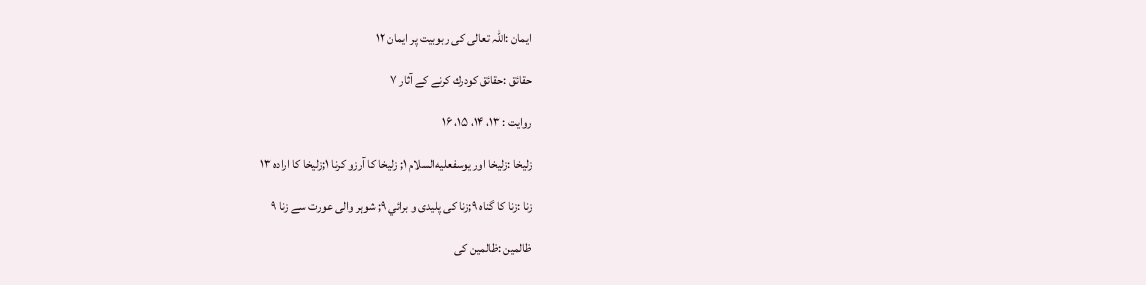ايمان :اللہ تعالى كى ربوبيت پر ايمان ۱۲

حقائق :حقائق كودرك كرنے كے آثار ۷

روايت : ۱۳، ۱۴، ۱۵، ۱۶

زليخا :زليخا اور يوسفعليه‌السلام ۱; زليخا كا آرزو كرنا ۱;زليخا كا ارادہ ۱۳

زنا :زنا كا گناہ ۹;زنا كى پليدى و برائي ۹; شوہر والى عورت سے زنا ۹

ظالمين :ظالمين كى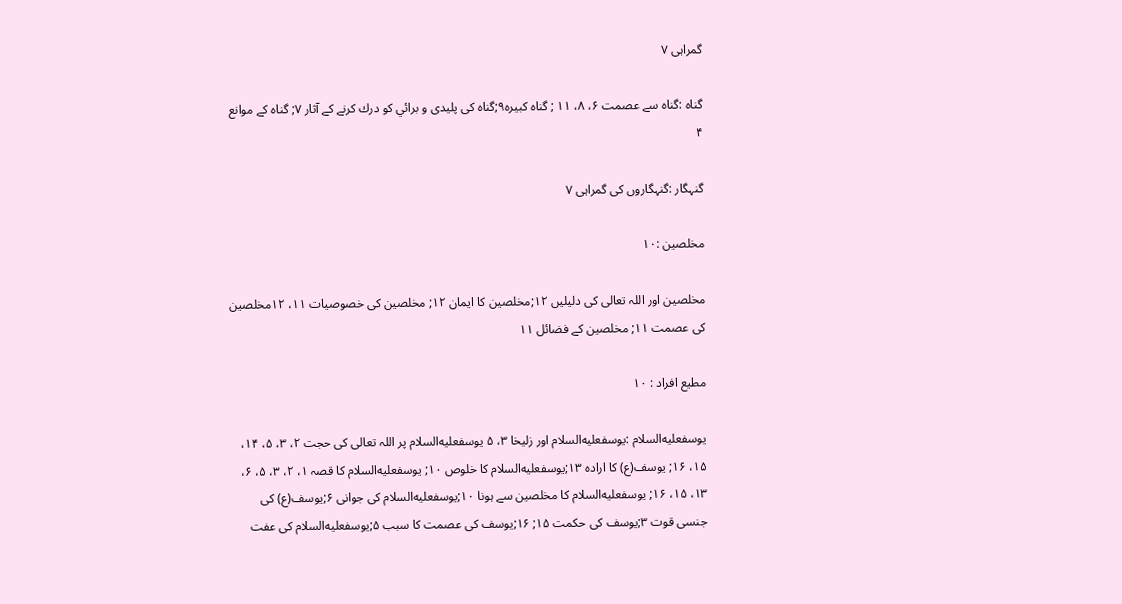گمراہى ۷

گناہ :گناہ سے عصمت ۶، ۸، ۱۱ ; گناہ كبيرہ۹;گناہ كى پليدى و برائي كو درك كرنے كے آثار ۷; گناہ كے موانع ۴

گنہگار :گنہگاروں كى گمراہى ۷

مخلصين :۱۰

مخلصين اور اللہ تعالى كى دليليں ۱۲;مخلصين كا ايمان ۱۲; مخلصين كى خصوصيات ۱۱، ۱۲مخلصين كى عصمت ۱۱; مخلصين كے فضائل ۱۱

مطيع افراد : ۱۰

يوسفعليه‌السلام :يوسفعليه‌السلام اور زليخا ۳، ۵ يوسفعليه‌السلام پر اللہ تعالى كى حجت ۲، ۳، ۵، ۱۴، ۱۵، ۱۶; يوسف(ع) كا ارادہ ۱۳;يوسفعليه‌السلام كا خلوص ۱۰; يوسفعليه‌السلام كا قصہ ۱، ۲، ۳، ۵، ۶، ۱۳، ۱۵، ۱۶; يوسفعليه‌السلام كا مخلصين سے ہونا ۱۰;يوسفعليه‌السلام كى جوانى ۶;يوسف(ع) كى جنسى قوت ۳;يوسف كى حكمت ۱۵; ۱۶;يوسف كى عصمت كا سبب ۵;يوسفعليه‌السلام كى عفت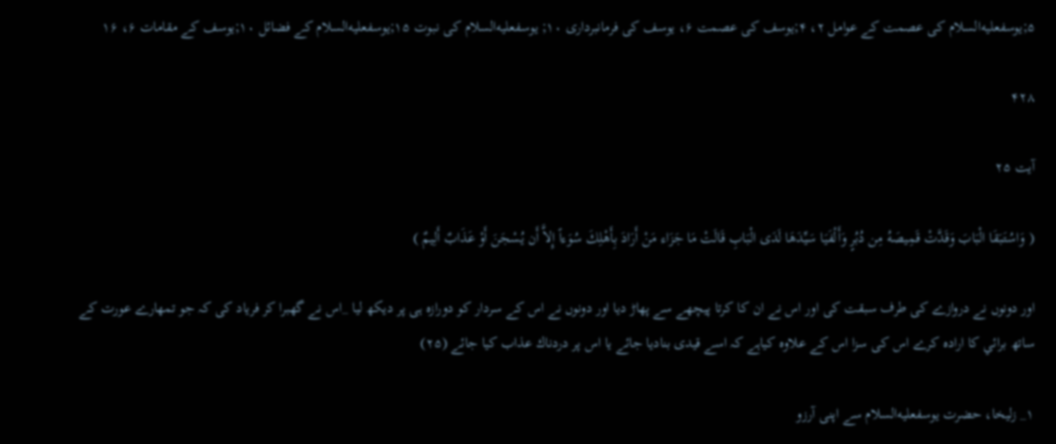۵;يوسفعليه‌السلام كى عصمت كے عوامل ۲، ۴;يوسف كى عصمت ۶، يوسف كى فرمانبردارى ۱۰; يوسفعليه‌السلام كى نبوت ۱۵;يوسفعليه‌السلام كے فضائل ۱۰;يوسف كے مقامات ۶، ۱۶

۴۲۸

آیت ۲۵

( وَاسُتَبَقَا الْبَابَ وَقَدَّتْ قَمِيصَهُ مِن دُبُرٍ وَأَلْفَيَا سَيِّدَهَا لَدَى الْبَابِ قَالَتْ مَا جَزَاء مَنْ أَرَادَ بِأَهْلِكَ سُوَءاً إِلاَّ أَن يُسْجَنَ أَوْ عَذَابٌ أَلِيمٌ )

اور دونوں نے دروازے كى طرف سبقت كى اور اس نے ان كا كرتا پيچھے سے پھاڑ ديا اور دونوں نے اس كے سردار كو دورازہ ہى پر ديكھ ليا _اس نے گھبرا كر فرياد كى كہ جو تمھارے عورت كے ساتھ برائي كا ارادہ كرے اس كى سزا اس كے علاوہ كياہے كہ اسے قيدى بناديا جائے يا اس پر دردناك عذاب كيا جائے (۲۵)

۱_ زليخا، حضرت يوسفعليه‌السلام سے اپنى آرزو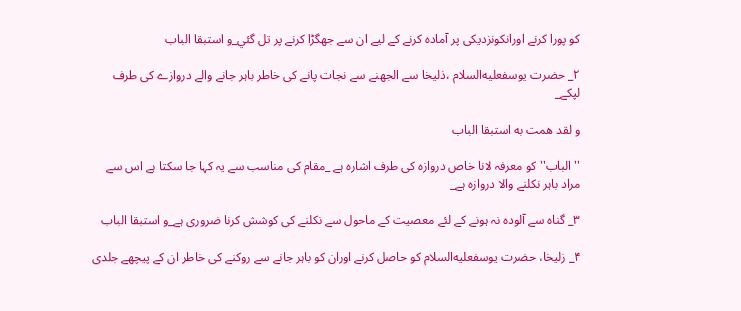كو پورا كرنے اورانكونزديكى پر آمادہ كرنے كے ليے ان سے جھگڑا كرنے پر تل گئي_و استبقا الباب

۲_ حضرت يوسفعليه‌السلام ،ذليخا سے الجھنے سے نجات پانے كى خاطر باہر جانے والے دروازے كى طرف لپكے_

و لقد همت به استبقا الباب

''الباب'' كو معرفہ لانا خاص دروازہ كى طرف اشارہ ہے _مقام كى مناسب سے يہ كہا جا سكتا ہے اس سے مراد باہر نكلنے والا دروازہ ہے_

۳_ گناہ سے آلودہ نہ ہونے كے لئے معصيت كے ماحول سے نكلنے كى كوشش كرنا ضرورى ہے_و استبقا الباب

۴_ زليخا، حضرت يوسفعليه‌السلام كو حاصل كرنے اوران كو باہر جانے سے روكنے كى خاطر ان كے پيچھے جلدى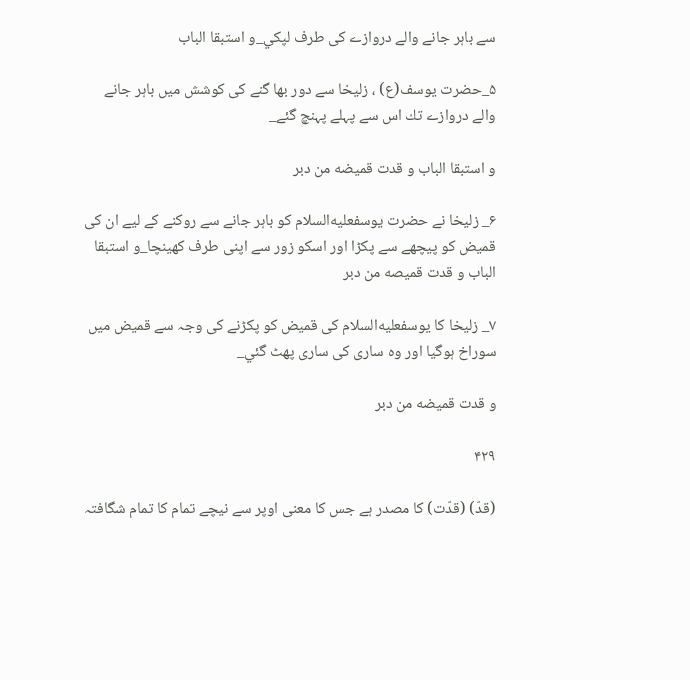سے باہر جانے والے دروازے كى طرف لپكي_و استبقا الباب

۵_حضرت يوسف(ع) ، زليخا سے دور بھا گنے كى كوشش ميں باہر جانے والے دروازے تك اس سے پہلے پہنچ گئے_

و استبقا الباب و قدت قميضه من دبر

۶_ زليخا نے حضرت يوسفعليه‌السلام كو باہر جانے سے روكنے كے ليے ان كى قميض كو پيچھے سے پكڑا اور اسكو زور سے اپنى طرف كھينچا_و استبقا الباب و قدت قميصه من دبر

۷_ زليخا كا يوسفعليه‌السلام كى قميض كو پكڑنے كى وجہ سے قميض ميں سوراخ ہوگيا اور وہ سارى كى سارى پھٹ گئي_

و قدت قميضه من دبر

۴۲۹

(قدّ) (قدّت) كا مصدر ہے جس كا معنى اوپر سے نيچے تمام كا تمام شگافتہ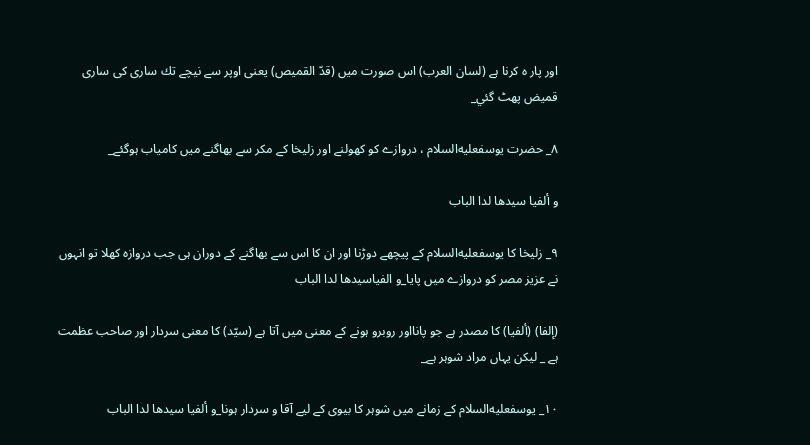اور پار ہ كرنا ہے (لسان العرب) اس صورت ميں (قدّ القميص) يعنى اوپر سے نيچے تك سارى كى سارى قميض پھٹ گئي_

۸_ حضرت يوسفعليه‌السلام ، دروازے كو كھولنے اور زليخا كے مكر سے بھاگنے ميں كامياب ہوگئے_

و ألفيا سيدها لدا الباب

۹_ زليخا كا يوسفعليه‌السلام كے پيچھے دوڑنا اور ان كا اس سے بھاگنے كے دوران ہى جب دروازہ كھلا تو انہوں نے عزيز مصر كو دروازے ميں پايا_و الفياسيدها لدا الباب

(إلفا) (ألفيا) كا مصدر ہے جو پانااور روبرو ہونے كے معنى ميں آتا ہے (سيّد) كا معنى سردار اور صاحب عظمت ہے _ ليكن يہاں مراد شوہر ہے_

۱۰_ يوسفعليه‌السلام كے زمانے ميں شوہر كا بيوى كے ليے آقا و سردار ہونا_و ألفيا سيدها لدا الباب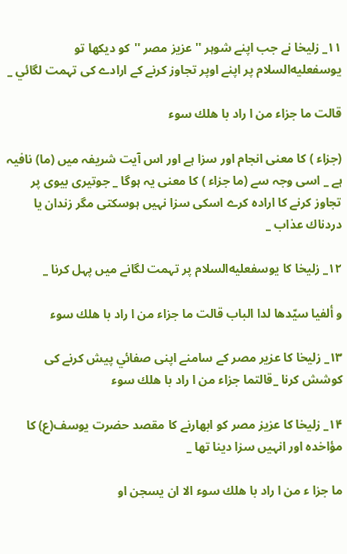۱۱_ زليخا نے جب اپنے شوہر '' عزيز مصر ''كو ديكھا تو يوسفعليه‌السلام پر اپنے اوپر تجاوز كرنے كے ارادے كى تہمت لگائي _

قالت ما جزاء من ا راد با هلك سوء

(جزاء ) كا معنى انجام اور سزا ہے اور اس آيت شريفہ ميں (ما) نافيہ ہے _ اسى وجہ سے (ما جزاء ) كا معنى يہ ہوگا _ جوتيرى بيوى پر تجاوز كرنے كا ارادہ كرے اسكى سزا نہيں ہوسكتى مگر زندان يا دردناك عذاب _

۱۲_ زليخا كا يوسفعليه‌السلام پر تہمت لگانے ميں پہل كرنا _

و ألفيا سيّدها لدا الباب قالت ما جزاء من ا راد با هلك سوء

۱۳_ زليخا كا عزير مصر كے سامنے اپنى صفائي پيش كرنے كى كوشش كرنا _قالتما جزاء من ا راد با هلك سوء

۱۴_ زليخا كا عزيز مصر كو ابھارنے كا مقصد حضرت يوسف(ع) كا مؤاخدہ اور انہيں سزا دينا تھا _

ما جزا ء من ا راد با هلك سوء الا ان يسجن او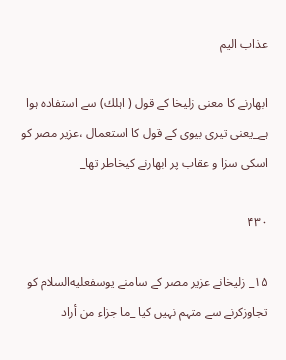عذاب اليم

ابھارنے كا معنى زليخا كے قول ( اہلك) سے استفادہ ہوا ہے_يعنى تيرى بيوى كے قول كا استعمال ،عزير مصر كو اسكى سزا و عقاب پر ابھارنے كيخاطر تھا_

۴۳۰

۱۵_ زليخانے عزير مصر كے سامنے يوسفعليه‌السلام كو تجاوزكرنے سے متہم نہيں كيا _ما جزاء من أراد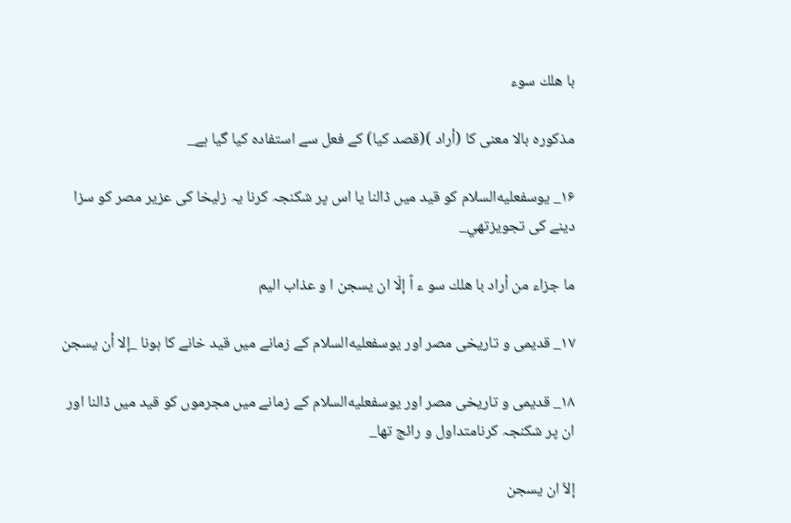با هلك سوء

مذكورہ بالا معنى كا (أراد )(قصد كيا) كے فعل سے استفادہ كيا گيا ہے_

۱۶_ يوسفعليه‌السلام كو قيد ميں ڈالنا يا اس پر شكنجہ كرنا يہ زليخا كى عزير مصر كو سزا دينے كى تجويزتھي_

ما جزاء من أراد با هلك سو ء اً إلّا ان يسجن ا و عذاب اليم

۱۷_ قديمى و تاريخى مصر اور يوسفعليه‌السلام كے زمانے ميں قيد خانے كا ہونا _إلا أن يسجن

۱۸_ قديمى و تاريخى مصر اور يوسفعليه‌السلام كے زمانے ميں مجرموں كو قيد ميں ڈالنا اور ان پر شكنجہ كرنامتداول و رائج تھا_

إلاّ ان يسجن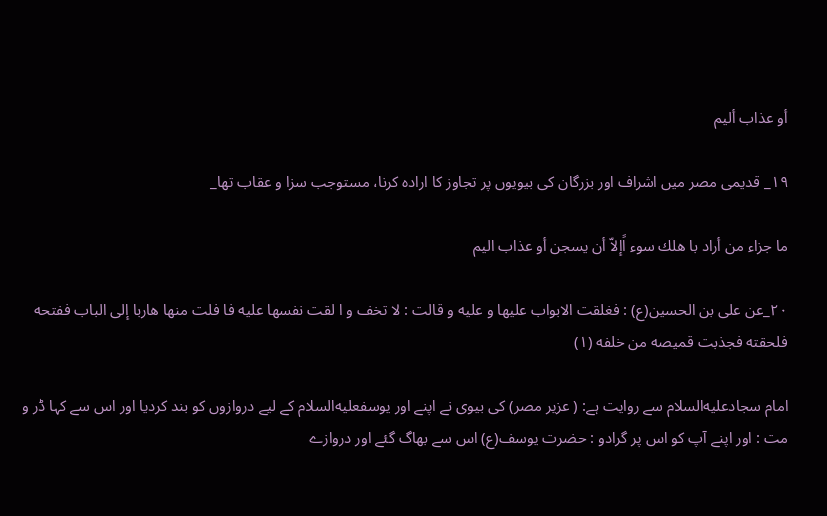أو عذاب أليم

۱۹_ قديمى مصر ميں اشراف اور بزرگان كى بيويوں پر تجاوز كا ارادہ كرنا، مستوجب سزا و عقاب تھا_

ما جزاء من أراد با هلك سوء اًإلاّ أن يسجن أو عذاب اليم

۲۰_عن على بن الحسين(ع) : فغلقت الابواب عليها و عليه و قالت : لا تخف و ا لقت نفسها عليه فا فلت منها هاربا إلى الباب ففتحه فلحقته فجذبت قميصه من خلفه (۱)

امام سجادعليه‌السلام سے روايت ہے: ( عزير مصر) كى بيوى نے اپنے اور يوسفعليه‌السلام كے ليے دروازوں كو بند كرديا اور اس سے كہا ڈر و مت : اور اپنے آپ كو اس پر گرادو : حضرت يوسف(ع) اس سے بھاگ گئے اور دروازے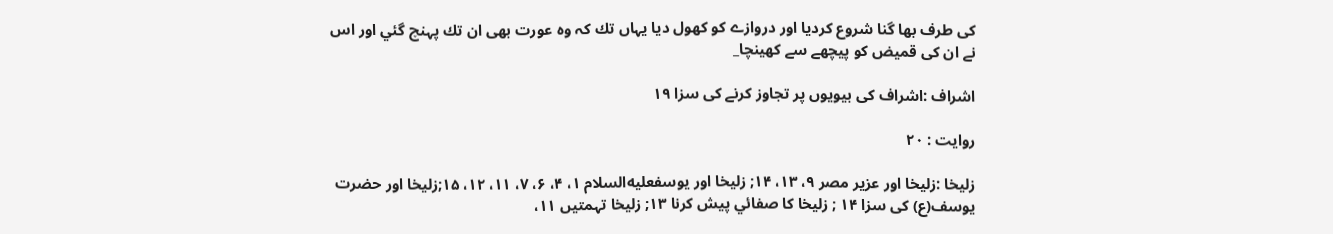كى طرف بھا گنا شروع كرديا اور دروازے كو كھول ديا يہاں تك كہ وہ عورت بھى ان تك پہنچ گئي اور اس نے ان كى قميض كو پيچھے سے كھينچا_

اشراف :اشراف كى بيويوں پر تجاوز كرنے كى سزا ۱۹

روايت : ۲۰

زليخا :زليخا اور عزير مصر ۹، ۱۳، ۱۴; زليخا اور يوسفعليه‌السلام ۱، ۴، ۶، ۷، ۱۱، ۱۲، ۱۵;زليخا اور حضرت يوسف(ع) كى سزا ۱۴ ; زليخا كا صفائي پيش كرنا ۱۳; زليخا تہمتيں ۱۱،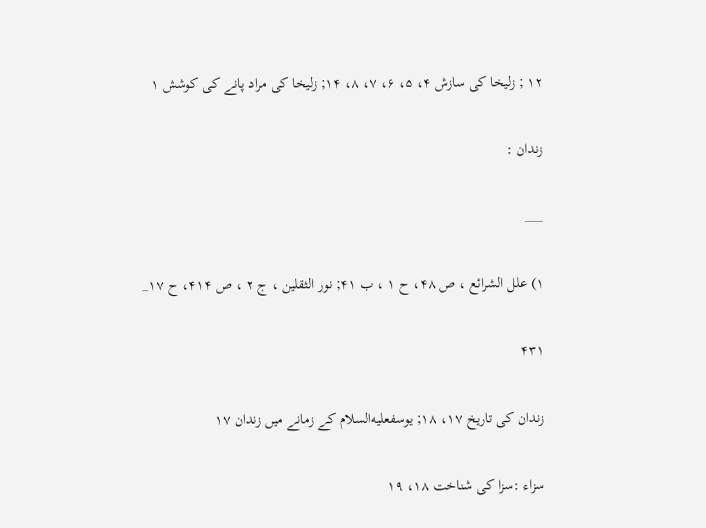۱۲ ; زليخا كى سازش ۴، ۵، ۶، ۷، ۸، ۱۴; زليخا كى مراد پانے كى كوشش ۱

زندان :

___

۱) علل الشرائع ، ص ۴۸، ح ۱ ، ب ۴۱; نور الثقلين ، ج ۲ ، ص ۴۱۴، ح ۱۷_

۴۳۱

زندان كى تاريخ ۱۷، ۱۸; يوسفعليه‌السلام كے زمانے ميں زندان ۱۷

سزاء :سزا كى شناخت ۱۸، ۱۹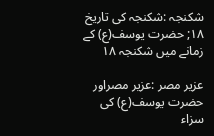شكنجہ :شكنجہ كى تاريخ ۱۸; حضرت يوسف(ع) كے زمانے ميں شكنجہ ۱۸

عزير مصر :عزير مصراور حضرت يوسف(ع) كى سزاء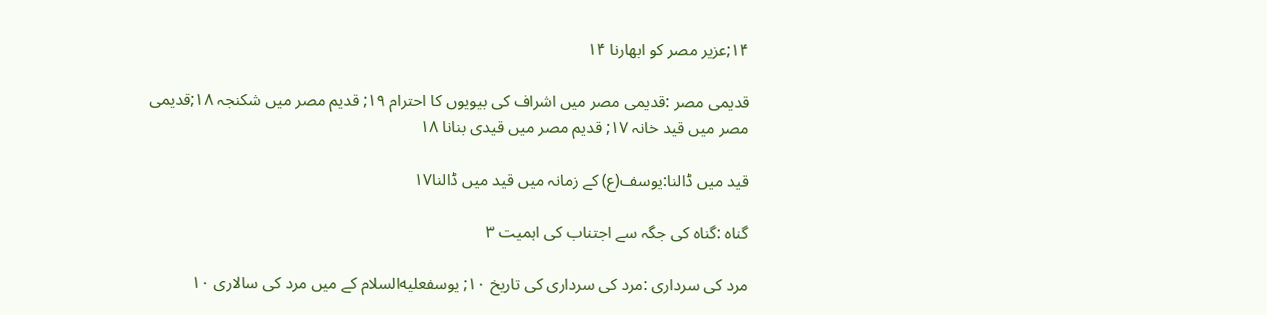۱۴;عزير مصر كو ابھارنا ۱۴

قديمى مصر :قديمى مصر ميں اشراف كى بيويوں كا احترام ۱۹; قديم مصر ميں شكنجہ ۱۸;قديمى مصر ميں قيد خانہ ۱۷; قديم مصر ميں قيدى بنانا ۱۸

قيد ميں ڈالنا:يوسف(ع) كے زمانہ ميں قيد ميں ڈالنا۱۷

گناہ :گناہ كى جگہ سے اجتناب كى اہميت ۳

مرد كى سردارى :مرد كى سردارى كى تاريخ ۱۰; يوسفعليه‌السلام كے ميں مرد كى سالارى ۱۰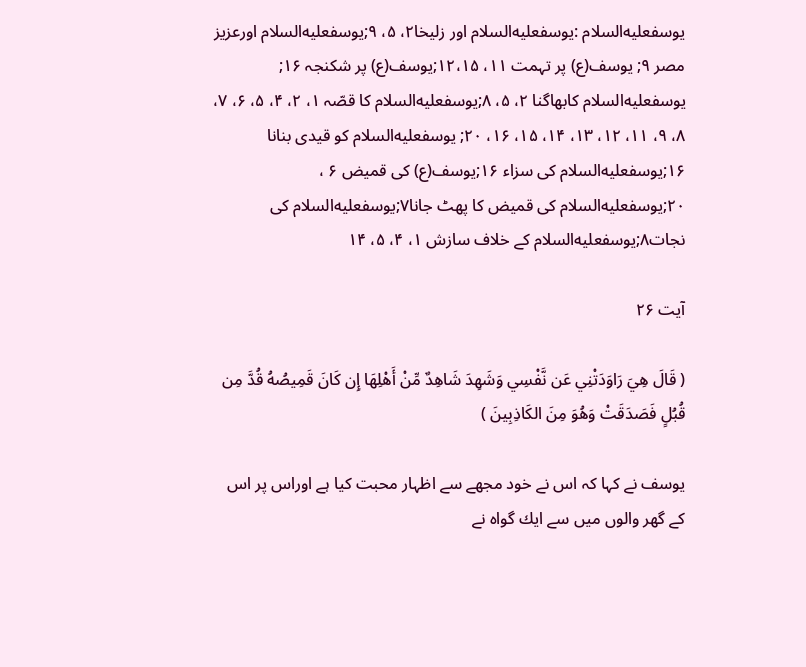يوسفعليه‌السلام :يوسفعليه‌السلام اور زليخا۲، ۵، ۹;يوسفعليه‌السلام اورعزيز مصر ۹; يوسف(ع) پر تہمت ۱۱، ۱۲،۱۵;يوسف(ع) پر شكنجہ ۱۶; يوسفعليه‌السلام كابھاگنا ۲، ۵، ۸;يوسفعليه‌السلام كا قصّہ ۱، ۲، ۴، ۵، ۶، ۷، ۸، ۹، ۱۱، ۱۲، ۱۳، ۱۴، ۱۵، ۱۶، ۲۰; يوسفعليه‌السلام كو قيدى بنانا ۱۶;يوسفعليه‌السلام كى سزاء ۱۶;يوسف(ع) كى قميض ۶ ، ۲۰;يوسفعليه‌السلام كى قميض كا پھٹ جانا۷;يوسفعليه‌السلام كى نجات۸;يوسفعليه‌السلام كے خلاف سازش ۱، ۴، ۵، ۱۴

آیت ۲۶

( قَالَ هِيَ رَاوَدَتْنِي عَن نَّفْسِي وَشَهِدَ شَاهِدٌ مِّنْ أَهْلِهَا إِن كَانَ قَمِيصُهُ قُدَّ مِن قُبُلٍ فَصَدَقَتْ وَهُوَ مِنَ الكَاذِبِينَ )

يوسف نے كہا كہ اس نے خود مجھے سے اظہار محبت كيا ہے اوراس پر اس كے گھر والوں ميں سے ايك گواہ نے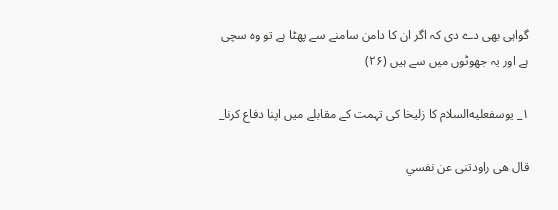گواہى بھى دے دى كہ اگر ان كا دامن سامنے سے پھٹا ہے تو وہ سچى ہے اور يہ جھوٹوں ميں سے ہيں (۲۶)

۱_ يوسفعليه‌السلام كا زليخا كى تہمت كے مقابلے ميں اپنا دفاع كرنا_

قال هى راودتنى عن نفسي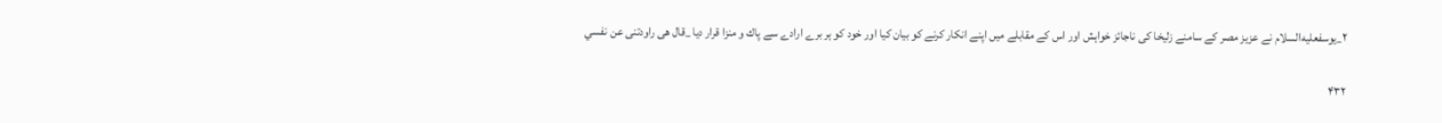۲_يوسفعليه‌السلام نے عزيز مصر كے سامنے زليخا كى ناجائز خواہش اور اس كے مقابلے ميں اپنے انكار كرنے كو بيان كيا اور خود كو ہر برے ارادے سے پاك و منزا قرار ديا _قال هى راودتنى عن نفسي

۴۳۲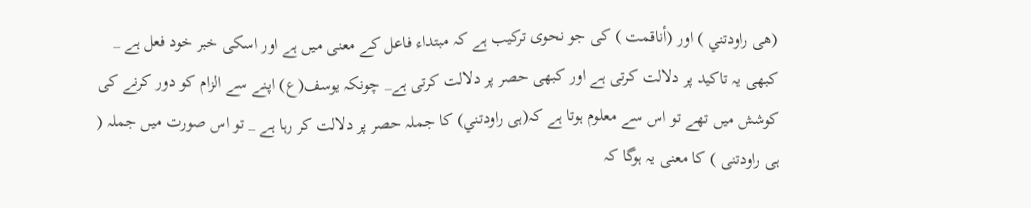(هى راودتني ) اور (أناقمت ) كى جو نحوى تركيب ہے كہ مبتداء فاعل كے معنى ميں ہے اور اسكى خبر خود فعل ہے _ كبھى يہ تاكيد پر دلالت كرتى ہے اور كبھى حصر پر دلالت كرتى ہے_ چونكہ يوسف(ع) اپنے سے الزام كو دور كرنے كى كوشش ميں تھے تو اس سے معلوم ہوتا ہے كہ(ہى راودتني) كا جملہ حصر پر دلالت كر رہا ہے _ تو اس صورت ميں جملہ ( ہى راودتنى ) كا معنى يہ ہوگا كہ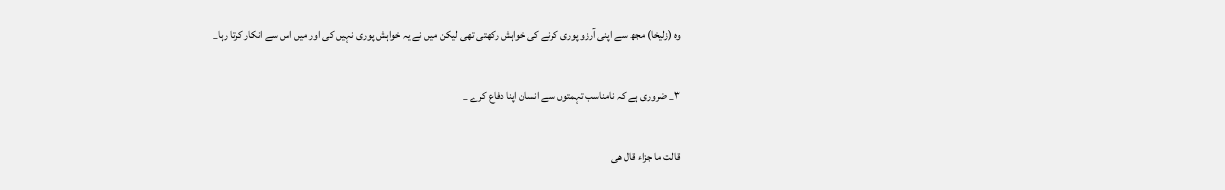وہ (زليخا) مجھ سے اپنى آرزو پورى كرنے كى خواہش ركھتى تھى ليكن ميں نے يہ خواہش پورى نہيں كى اور ميں اس سے انكار كرتا رہا_

۳_ ضرورى ہے كہ نامناسب تہمتوں سے انسان اپنا دفاع كرے _

قالت ما جزاء قال هى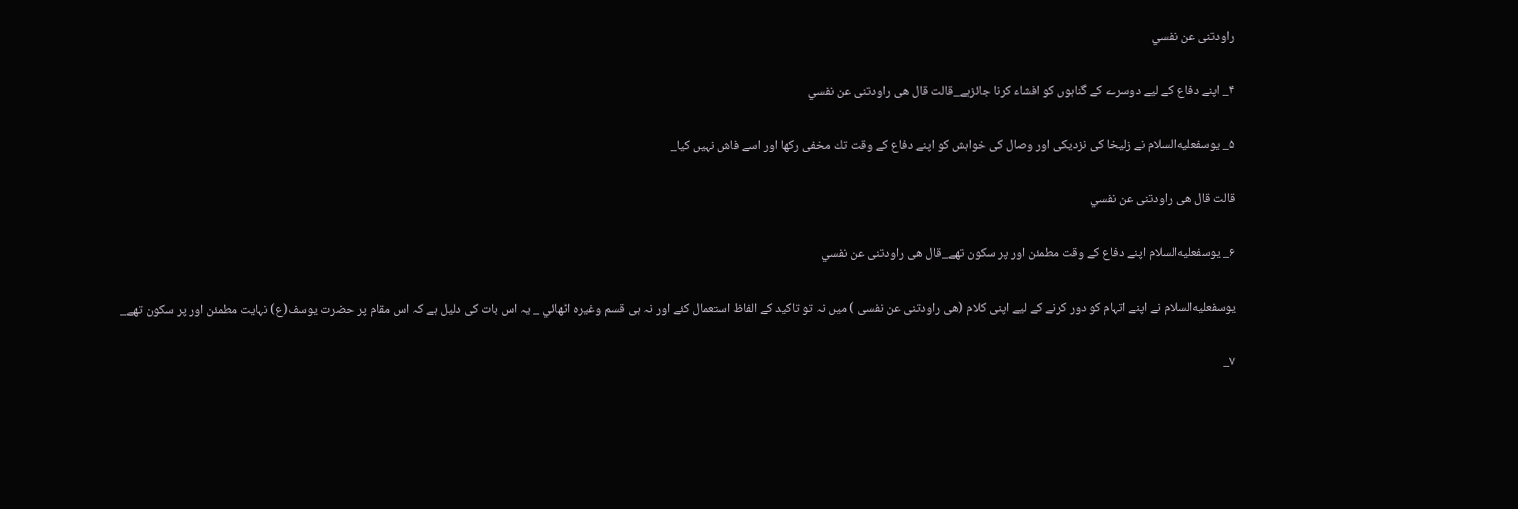راودتنى عن نفسي

۴_ اپنے دفاع كے ليے دوسرے كے گناہوں كو افشاء كرنا جائزہے_قالت قال هى راودتنى عن نفسي

۵_ يوسفعليه‌السلام نے زليخا كى نزديكى اور وصال كى خواہش كو اپنے دفاع كے وقت تك مخفى ركھا اور اسے فاش نہيں كيا_

قالت قال هى راودتنى عن نفسي

۶_ يوسفعليه‌السلام اپنے دفاع كے وقت مطمئن اور پر سكون تھے_قال هى راودتنى عن نفسي

يوسفعليه‌السلام نے اپنے اتہام كو دور كرنے كے ليے اپنى كلام (هى راودتنى عن نفسى ) ميں نہ تو تاكيد كے الفاظ استعمال كئے اور نہ ہى قسم وغيرہ اٹھائي _ يہ اس بات كى دليل ہے كہ اس مقام پر حضرت يوسف(ع) نہايت مطمئن اور پر سكون تھے_

۷_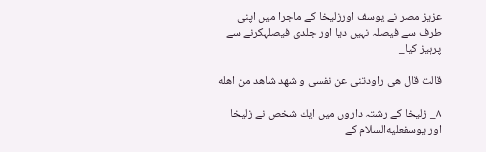عزيز مصر نے يوسف اورزليخا كے ماجرا ميں اپنى طرف سے فيصلہ نہيں ديا اور جلدى فيصلہكرنے سے پرہيز كيا_

قالت قال هى راودتنى عن نفسى و شهد شاهد من اهله

۸_ زليخا كے رشتہ داروں ميں ايك شخص نے زليخا اور يوسفعليه‌السلام كے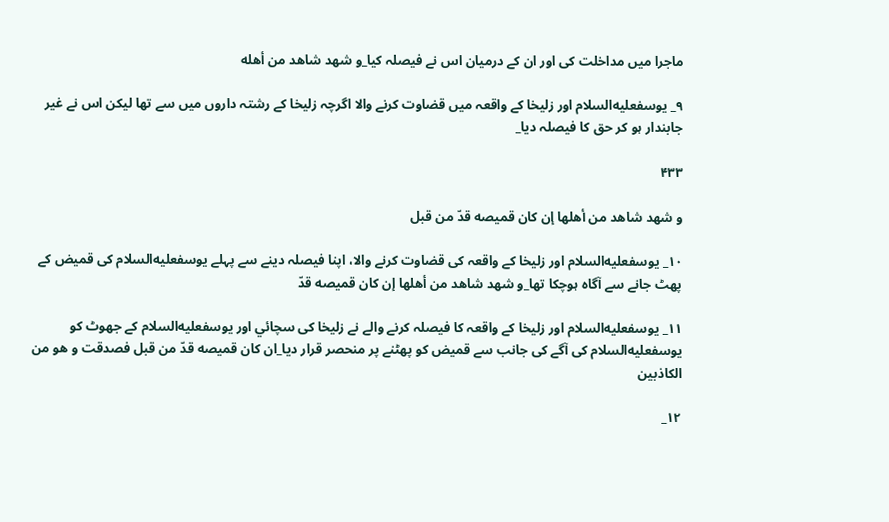ماجرا ميں مداخلت كى اور ان كے درميان اس نے فيصلہ كيا_و شهد شاهد من أهله

۹_ يوسفعليه‌السلام اور زليخا كے واقعہ ميں قضاوت كرنے والا اگرچہ زليخا كے رشتہ داروں ميں سے تھا ليكن اس نے غير جابندار ہو كر حق كا فيصلہ ديا_

۴۳۳

و شهد شاهد من أهلها إن كان قميصه قدّ من قبل

۱۰_ يوسفعليه‌السلام اور زليخا كے واقعہ كى قضاوت كرنے والا، اپنا فيصلہ دينے سے پہلے يوسفعليه‌السلام كى قميض كے پھٹ جانے سے آگاہ ہوچكا تھا_و شهد شاهد من أهلها إن كان قميصه قدّ

۱۱_ يوسفعليه‌السلام اور زليخا كے واقعہ كا فيصلہ كرنے والے نے زليخا كى سچائي اور يوسفعليه‌السلام كے جھوٹ كو يوسفعليه‌السلام كى آگے كى جانب سے قميض كو پھٹنے پر منحصر قرار ديا_ان كان قميصه قدّ من قبل فصدقت و هو من الكاذبين

۱۲_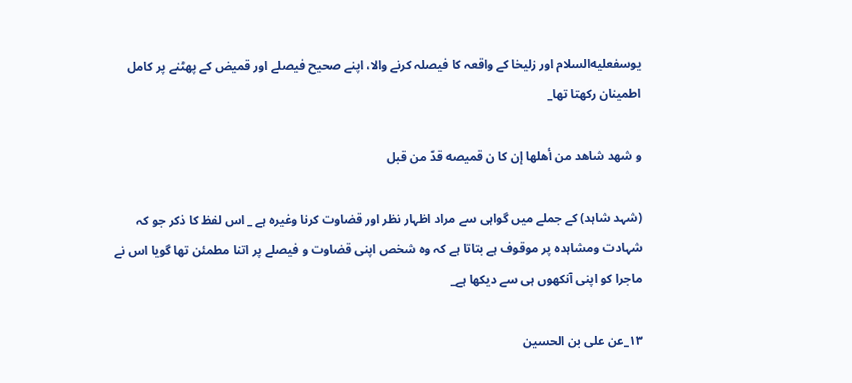يوسفعليه‌السلام اور زليخا كے واقعہ كا فيصلہ كرنے والا، اپنے صحيح فيصلے اور قميض كے پھٹنے پر كامل اطمينان ركھتا تھا_

و شهد شاهد من أهلها إن كا ن قميصه قدّ من قبل

(شہد شاہد) كے جملے ميں گواہى سے مراد اظہار نظر اور قضاوت كرنا وغيرہ ہے _ اس لفظ كا ذكر جو كہ شہادت ومشاہدہ پر موقوف ہے بتاتا ہے كہ وہ شخص اپنى قضاوت و فيصلے پر اتنا مطمئن تھا گويا اس نے ماجرا كو اپنى آنكھوں ہى سے ديكھا ہے_

۱۳_عن على بن الحسين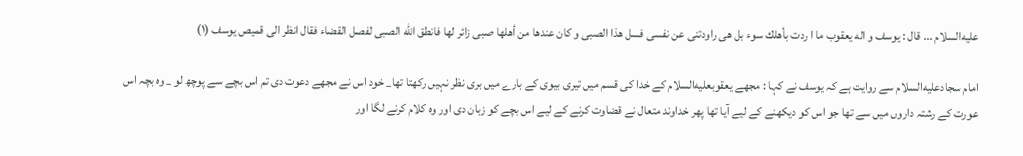عليه‌السلام ... قال : يوسف و اله يعقوب ما ا ردت بأهلك سوء بل هى راودتنى عن نفسى فسل هذا الصبى و كان عندها من أهلها صبى زائر لها فانطق اللّه الصبى لفصل القضاء فقال انظر الى قميص يوسف (۱)

امام سجادعليه‌السلام سے روايت ہے كہ يوسف نے كہا : مجھے يعقوبعليه‌السلام كے خدا كى قسم ميں تيرى بيوى كے بارے ميں برى نظر نہيں ركھتا تھا_ خود اس نے مجھے دعوت دى تم اس بچے سے پوچھ لو _ وہ بچہ اس عورت كے رشتہ داروں ميں سے تھا جو اس كو ديكھنے كے ليے آيا تھا پھر خداوند متعال نے قضاوت كرنے كے ليے اس بچے كو زبان دى اور وہ كلام كرنے لگا اور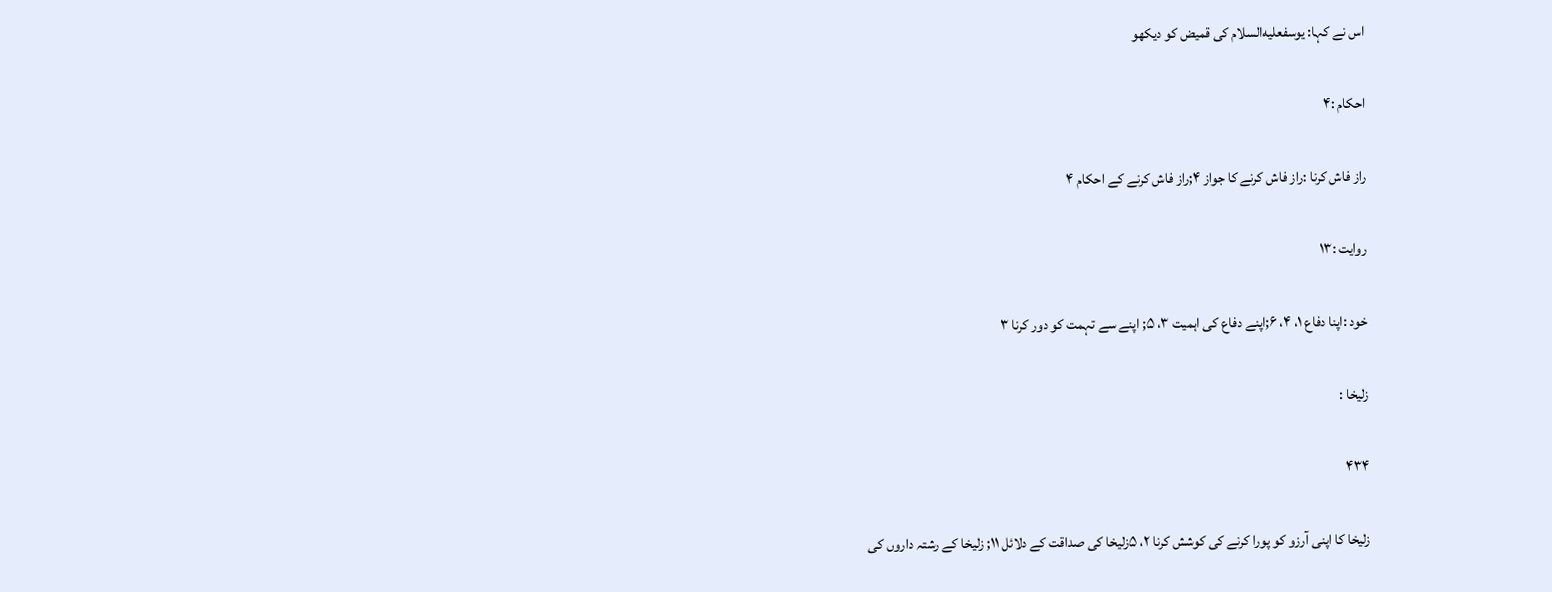اس نے كہا: يوسفعليه‌السلام كى قميض كو ديكھو

احكام :۴

راز فاش كرنا :راز فاش كرنے كا جواز ۴;راز فاش كرنے كے احكام ۴

روايت :۱۳

خود :اپنا دفاع ۱، ۴، ۶;اپنے دفاع كى اہميت ۳، ۵; اپنے سے تہمت كو دور كرنا ۳

زليخا :

۴۳۴

زليخا كا اپنى آرزو كو پورا كرنے كى كوشش كرنا ۲، ۵زليخا كى صداقت كے دلائل ۱۱; زليخا كے رشتہ داروں كى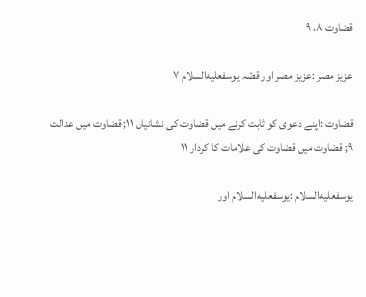قضاوت ۸، ۹

عزيز مصر :عزيز مصر اور قصّہ يوسفعليه‌السلام ۷

قضاوت :اپنے دعوى كو ثابت كرنے ميں قضاوت كى نشانياں ۱۱; قضاوت ميں عدالت ۹; قضاوت ميں قضاوت كى علامات كا كردار ۱۱

يوسفعليه‌السلام :يوسفعليه‌السلام اور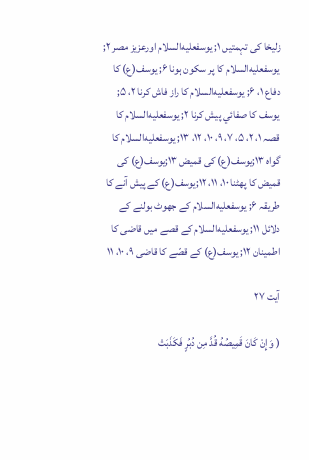زليخا كى تہمتيں ۱; يوسفعليه‌السلام اورعزيز مصر ۲; يوسفعليه‌السلام كا پر سكون ہونا ۶; يوسف(ع) كا دفاع ۱، ۶; يوسفعليه‌السلام كا راز فاش كرنا ۲، ۵; يوسف كا صفائي پيش كرنا ۲; يوسفعليه‌السلام كا قصہ ۱، ۲، ۵، ۷، ۹، ۱۰، ۱۲، ۱۳; يوسفعليه‌السلام كا گواہ ۱۳;يوسف(ع) كى قميض ۱۳;يوسف(ع) كى قميض كا پھٹنا ۱۰، ۱۱، ۱۲;يوسف(ع) كے پيش آنے كا طريقہ ۶; يوسفعليه‌السلام كے جھوٹ بولنے كے دلائل ۱۱; يوسفعليه‌السلام كے قصے ميں قاضى كا اطمينان ۱۲; يوسف(ع) كے قصّے كا قاضى ۹، ۱۰، ۱۱

آیت ۲۷

( وَإِنْ كَانَ قَمِيصُهُ قُدَّ مِن دُبُرٍ فَكَذَبَتْ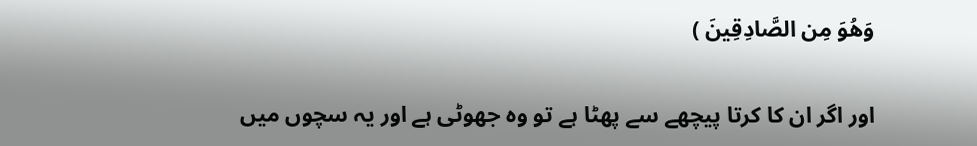وَهُوَ مِن الصَّادِقِينَ )

اور اگر ان كا كرتا پيچھے سے پھٹا ہے تو وہ جھوٹى ہے اور يہ سچوں ميں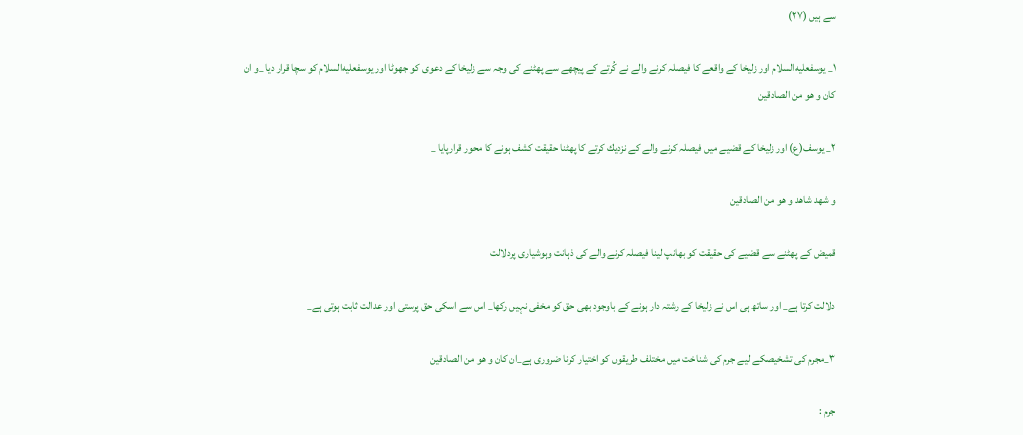سے ہيں (۲۷)

۱_ يوسفعليه‌السلام اور زليخا كے واقعے كا فيصلہ كرنے والے نے كُرتے كے پيچھے سے پھٹنے كى وجہ سے زليخا كے دعوى كو جھوٹا اور يوسفعليه‌السلام كو سچا قرار ديا _و ان كان و هو من الصادقين

۲_ يوسف(ع) اور زليخا كے قضيے ميں فيصلہ كرنے والے كے نزديك كرتے كا پھٹنا حقيقت كشف ہونے كا محور قرارپايا _

و شهد شاهد و هو من الصادقين

قميض كے پھٹنے سے قضيے كى حقيقت كو بھانپ لينا فيصلہ كرنے والے كى ذہانت وہوشيارى پردلالت

دلالت كرتا ہے_ اور ساتھ ہى اس نے زليخا كے رشتہ دار ہونے كے باوجود بھى حق كو مخفى نہيں ركھا_ اس سے اسكى حق پرستى اور عدالت ثابت ہوتى ہے_

۳_مجرم كى تشخيصكے ليے جرم كى شناخت ميں مختلف طريقوں كو اختيار كرنا ضرورى ہے_ان كان و هو من الصادقين

جرم :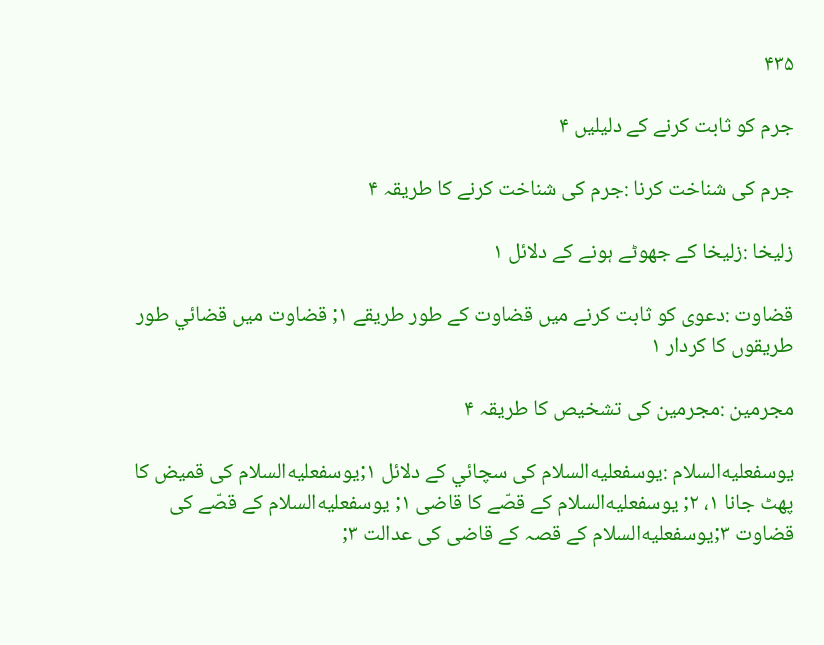۴۳۵

جرم كو ثابت كرنے كے دليليں ۴

جرم كى شناخت كرنا :جرم كى شناخت كرنے كا طريقہ ۴

زليخا :زليخا كے جھوٹے ہونے كے دلائل ۱

قضاوت :دعوى كو ثابت كرنے ميں قضاوت كے طور طريقے ۱; قضاوت ميں قضائي طور طريقوں كا كردار ۱

مجرمين :مجرمين كى تشخيص كا طريقہ ۴

يوسفعليه‌السلام :يوسفعليه‌السلام كى سچائي كے دلائل ۱;يوسفعليه‌السلام كى قميض كا پھٹ جانا ۱، ۲; يوسفعليه‌السلام كے قصّے كا قاضى ۱; يوسفعليه‌السلام كے قصّے كى قضاوت ۳;يوسفعليه‌السلام كے قصہ كے قاضى كى عدالت ۳;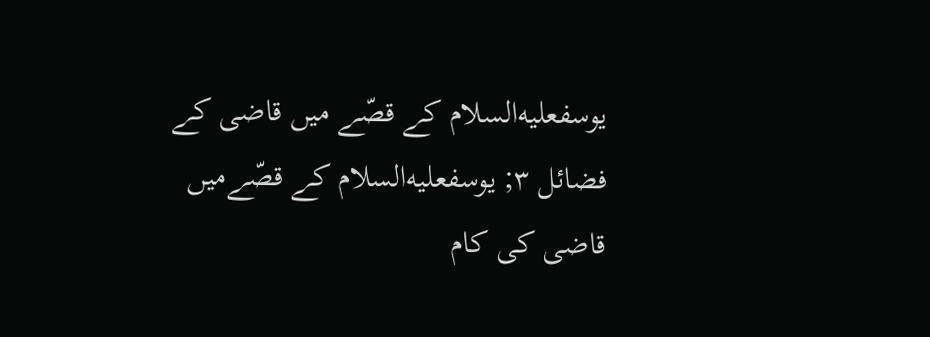يوسفعليه‌السلام كے قصّے ميں قاضى كے فضائل ۳; يوسفعليه‌السلام كے قصّےميں قاضى كى كام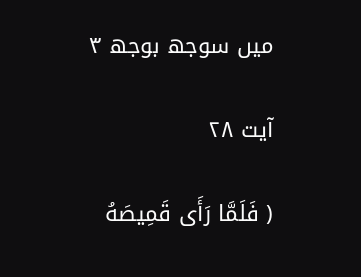ميں سوجھ بوجھ ۳

آیت ۲۸

( فَلَمَّا رَأَى قَمِيصَهُ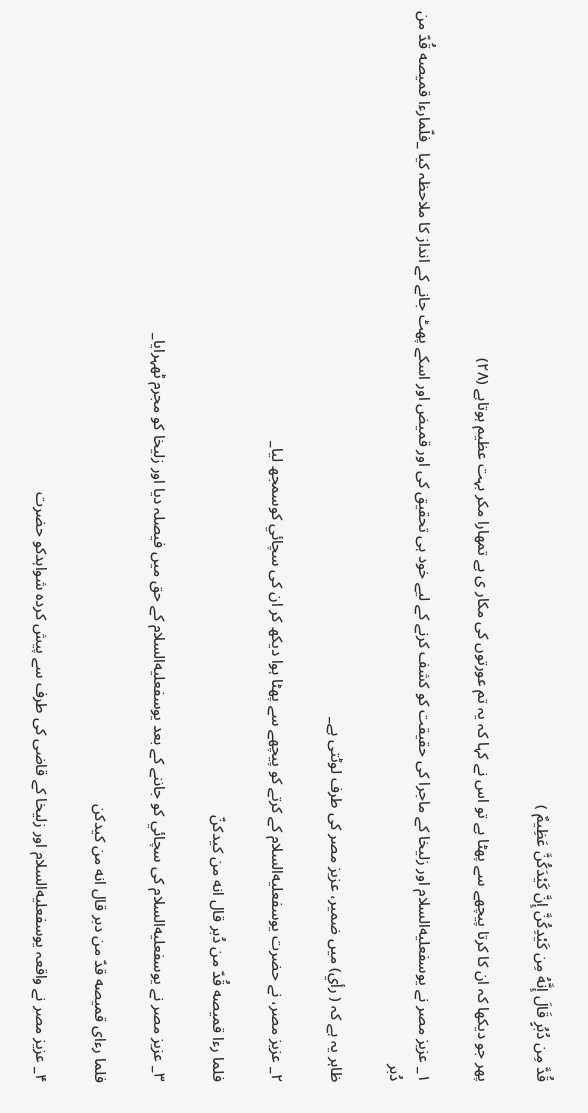قُدَّ مِن دُبُرٍ قَالَ إِنَّهُ مِن كَيْدِكُنَّ إِنَّ كَيْدَكُنَّ عَظِيمٌ )

پھر جو ديكھا كہ ان كا كرتا پيچھے سے پھٹا ہے تو اس نے كہا كہ يہ تم عورتوں كى مكار ى ہے تمھارا مكر بہت عظيم ہوتاہے (۲۸)

۱_ عزيز مصر نے يوسفعليه‌السلام اور زليخا كے ماجرا كى حقيقت كو كشف كرنے كے ليے خود ہى تحقيق كى اور قميض اور اسكے پھٹ جانے كے انداز كا ملاحظہ كيا _فلّمارءا قميصه قُدّ من دُبر

ظاہر يہ ہے كہ ( رأي) ميں ضمير، عزيز مصر كى طرف لوٹتى ہے_

۲_ عزيز مصر، نے حضرت يوسفعليه‌السلام كے كرتے كو پيچھے سے پھٹا ہوا ديكھ كر ان كى سچائي كوسمجھ ليا_

فلما رءا قميصه قُدّ من دُبر قال انه من كيدكنّ

۳_ عزيز مصر نے يوسفعليه‌السلام كى سچائي كو جاننے كے بعد يوسفعليه‌السلام كے حق ميں فيصلہ ديا اور زليخا كو مجرم ٹھہرايا_

فلما رءاى قميصه قدّ من دبر قال انه من كيدكن

۴_ عزيز مصر نے واقعہ يوسفعليه‌السلام اور زليخا كے قاضى كى طرف سے پيش كردہ شواہدكو حضرت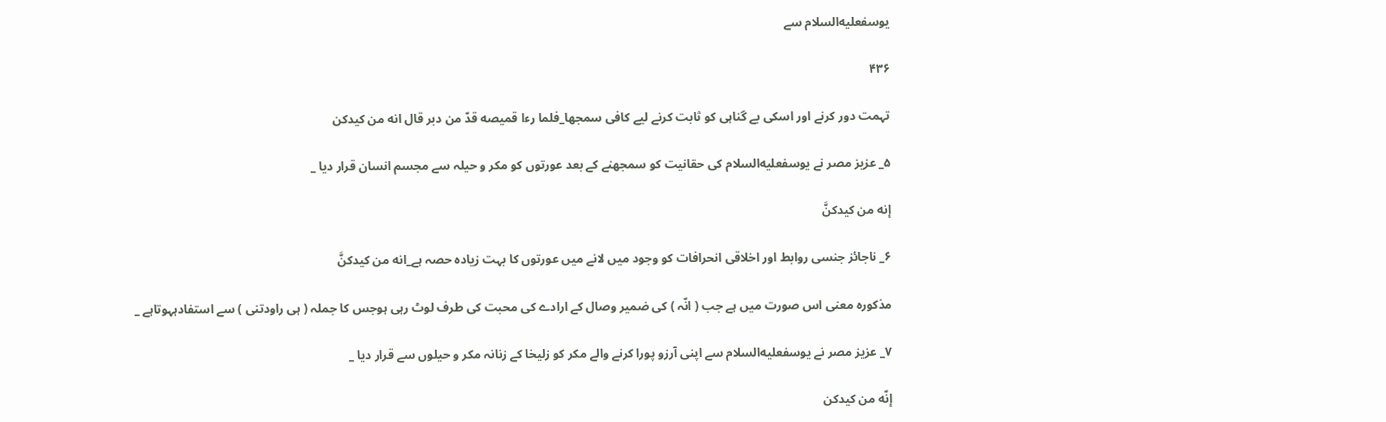يوسفعليه‌السلام سے

۴۳۶

تہمت دور كرنے اور اسكى بے گناہى كو ثابت كرنے ليے كافى سمجھا_فلما رءا قميصه قدّ من دبر قال انه من كيدكن

۵_ عزيز مصر نے يوسفعليه‌السلام كى حقانيت كو سمجھنے كے بعد عورتوں كو مكر و حيلہ سے مجسم انسان قرار ديا _

إنه من كيدكنَّ

۶_ ناجائز جنسى روابط اور اخلاقى انحرافات كو وجود ميں لانے ميں عورتوں كا بہت زيادہ حصہ ہے_انه من كيدكنَّ

مذكورہ معنى اس صورت ميں ہے جب ( انّہ ) كى ضمير وصال كے ارادے كى محبت كى طرف لوٹ رہى ہوجس كا جملہ ( ہى راودتنى ) سے استفادہہوتاہے _

۷_ عزيز مصر نے يوسفعليه‌السلام سے اپنى آرزو پورا كرنے والے مكر كو زليخا كے زنانہ مكر و حيلوں سے قرار ديا _

إنّه من كيدكن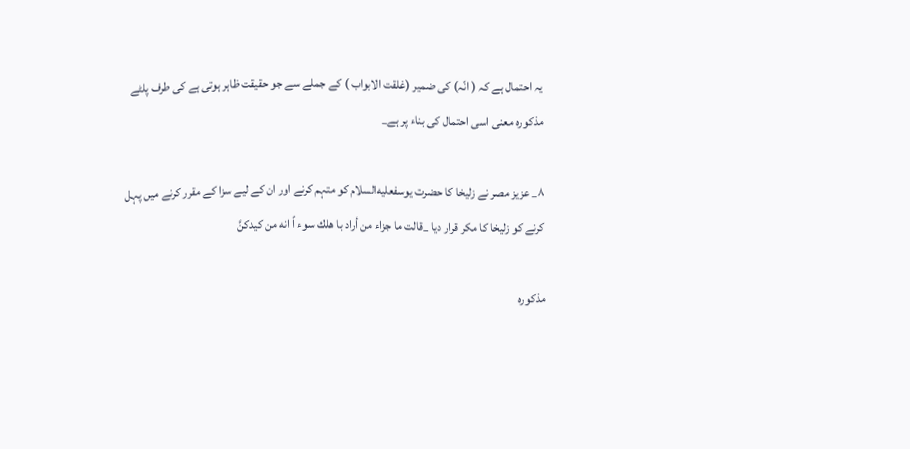يہ احتمال ہے كہ ( انّہ) كى ضمير (غلقت الابواب ) كے جملے سے جو حقيقت ظاہر ہوتى ہے كى طرف پلٹے مذكورہ معنى اسى احتمال كى بناء پر ہے_

۸_ عزيز مصر نے زليخا كا حضرت يوسفعليه‌السلام كو متہم كرنے اور ان كے ليے سزا كے مقرر كرنے ميں پہل كرنے كو زليخا كا مكر قرار ديا _قالت ما جزاء من أراد با هلك سوء اً انه من كيدكنَّ

مذكورہ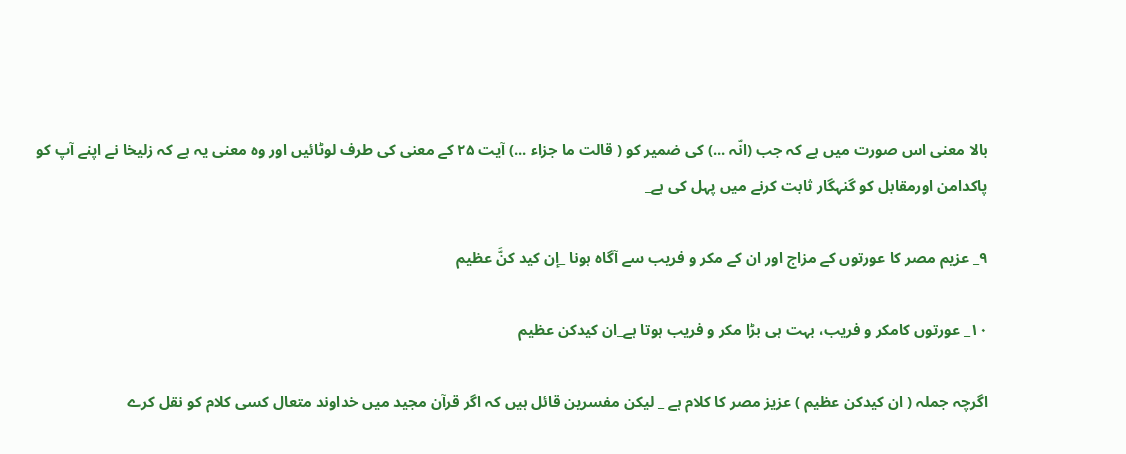بالا معنى اس صورت ميں ہے كہ جب (انّہ ...) كى ضمير كو ( قالت ما جزاء ...) آيت ۲۵ كے معنى كى طرف لوٹائيں اور وہ معنى يہ ہے كہ زليخا نے اپنے آپ كو پاكدامن اورمقابل كو گنہگار ثابت كرنے ميں پہل كى ہے_

۹_ عزيم مصر كا عورتوں كے مزاج اور ان كے مكر و فريب سے آگاہ ہونا _إن كيد كنَّ عظيم

۱۰_ عورتوں كامكر و فريب، بہت ہى بڑا مكر و فريب ہوتا ہے_ان كيدكن عظيم

اگرچہ جملہ ( ان كيدكن عظيم ) عزيز مصر كا كلام ہے _ ليكن مفسرين قائل ہيں كہ اگر قرآن مجيد ميں خداوند متعال كسى كلام كو نقل كرے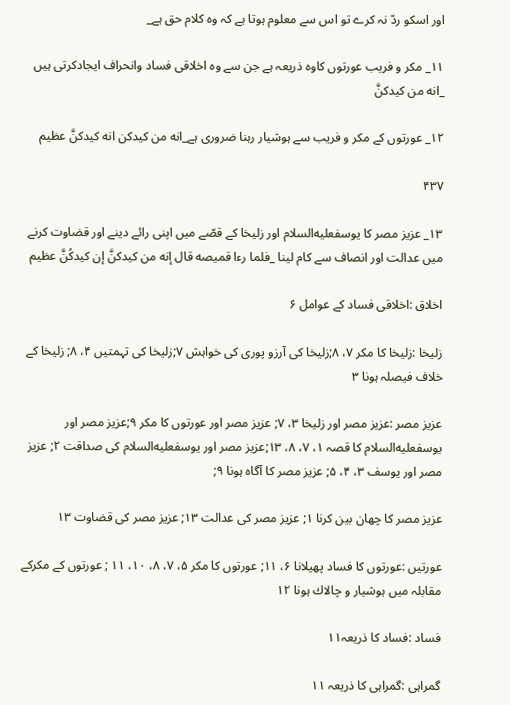اور اسكو ردّ نہ كرے تو اس سے معلوم ہوتا ہے كہ وہ كلام حق ہے_

۱۱_ مكر و فريب عورتوں كاوہ ذريعہ ہے جن سے وہ اخلاقى فساد وانحراف ايجادكرتى ہيں _انه من كيدكنَّ

۱۲_ عورتوں كے مكر و فريب سے ہوشيار رہنا ضرورى ہے_انه من كيدكن انه كيدكنَّ عظيم

۴۳۷

۱۳_ عزيز مصر كا يوسفعليه‌السلام اور زليخا كے قصّے ميں اپنى رائے دينے اور قضاوت كرنے ميں عدالت اور انصاف سے كام لينا _فلما رءا قميصه قال إنه من كيدكنَّ إن كيدكُنَّ عظيم

اخلاق :اخلاقى فساد كے عوامل ۶

زليخا :زليخا كا مكر ۷، ۸;زليخا كى آرزو پورى كى خواہش ۷;زليخا كى تہمتيں ۴، ۸; زليخا كے خلاف فيصلہ ہونا ۳

عزيز مصر :عزيز مصر اور زليخا ۳، ۷; عزيز مصر اور عورتوں كا مكر ۹;عزيز مصر اور يوسفعليه‌السلام كا قصہ ۱، ۷، ۸، ۱۳;عزيز مصر اور يوسفعليه‌السلام كى صداقت ۲; عزيز مصر اور يوسف ۳، ۴، ۵; عزيز مصر كا آگاہ ہونا ۹;

عزيز مصر كا چھان بين كرنا ۱; عزيز مصر كى عدالت ۱۳; عزيز مصر كى قضاوت ۱۳

عورتيں :عورتوں كا فساد پھيلانا ۶، ۱۱; عورتوں كا مكر ۵، ۷، ۸، ۱۰، ۱۱ ; عورتوں كے مكركے مقابلہ ميں ہوشيار و چالاك ہونا ۱۲

فساد :فساد كا ذريعہ۱۱

گمراہى :گمراہى كا ذريعہ ۱۱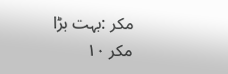مكر :بہت بڑا مكر ۱۰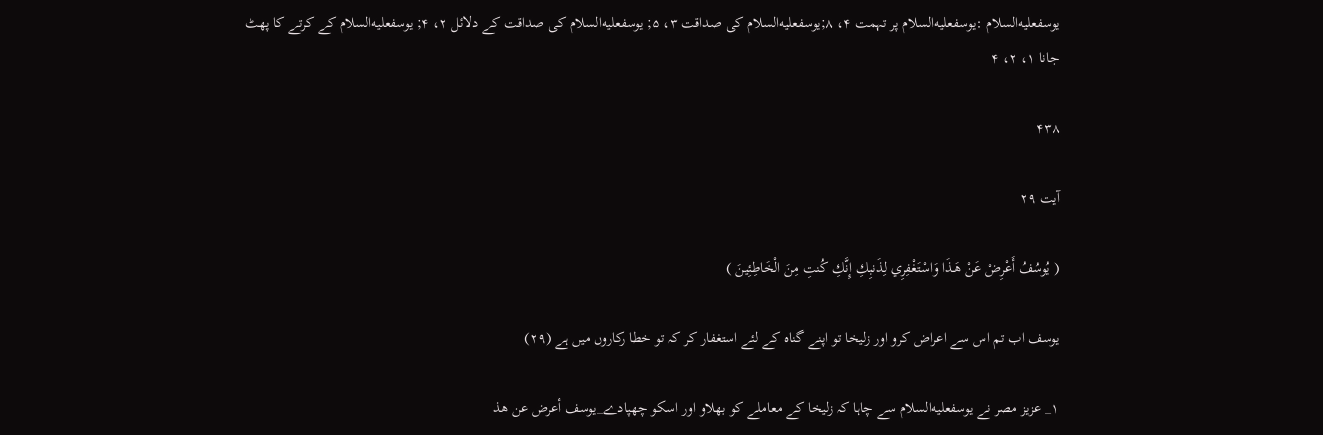يوسفعليه‌السلام :يوسفعليه‌السلام پر تہمت ۴، ۸;يوسفعليه‌السلام كى صداقت ۳، ۵; يوسفعليه‌السلام كى صداقت كے دلائل ۲، ۴; يوسفعليه‌السلام كے كرتے كا پھٹ جانا ۱، ۲، ۴

۴۳۸

آیت ۲۹

( يُوسُفُ أَعْرِضْ عَنْ هَـذَا وَاسْتَغْفِرِي لِذَنبِكِ إِنَّكِ كُنتِ مِنَ الْخَاطِئِينَ )

يوسف اب تم اس سے اعراض كرو اور زليخا تو اپنے گناہ كے لئے استغفار كر كہ تو خطا ركاروں ميں ہے (۲۹)

۱_ عزيز مصر نے يوسفعليه‌السلام سے چاہا كہ زليخا كے معاملے كو بھلاو اور اسكو چھپادے_يوسف أعرض عن هذ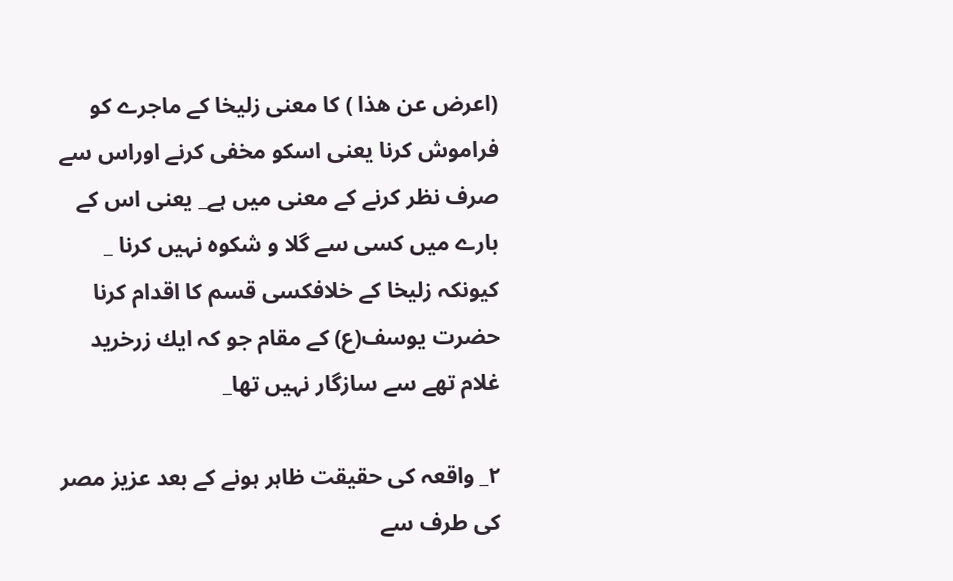(اعرض عن هذا ) كا معنى زليخا كے ماجرے كو فراموش كرنا يعنى اسكو مخفى كرنے اوراس سے صرف نظر كرنے كے معنى ميں ہے_ يعنى اس كے بارے ميں كسى سے گلا و شكوہ نہيں كرنا _ كيونكہ زليخا كے خلافكسى قسم كا اقدام كرنا حضرت يوسف(ع) كے مقام جو كہ ايك زرخريد غلام تھے سے سازگار نہيں تھا_

۲_ واقعہ كى حقيقت ظاہر ہونے كے بعد عزيز مصر كى طرف سے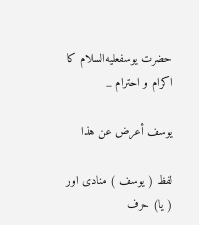حضرت يوسفعليه‌السلام كا اكرام و احترام _

يوسف أعرض عن هذا

لفظ ( يوسف ) منادى اور ( يا) حرف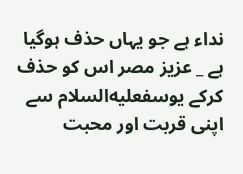نداء ہے جو يہاں حذف ہوگيا ہے _ عزيز مصر اس كو حذف كركے يوسفعليه‌السلام سے اپنى قربت اور محبت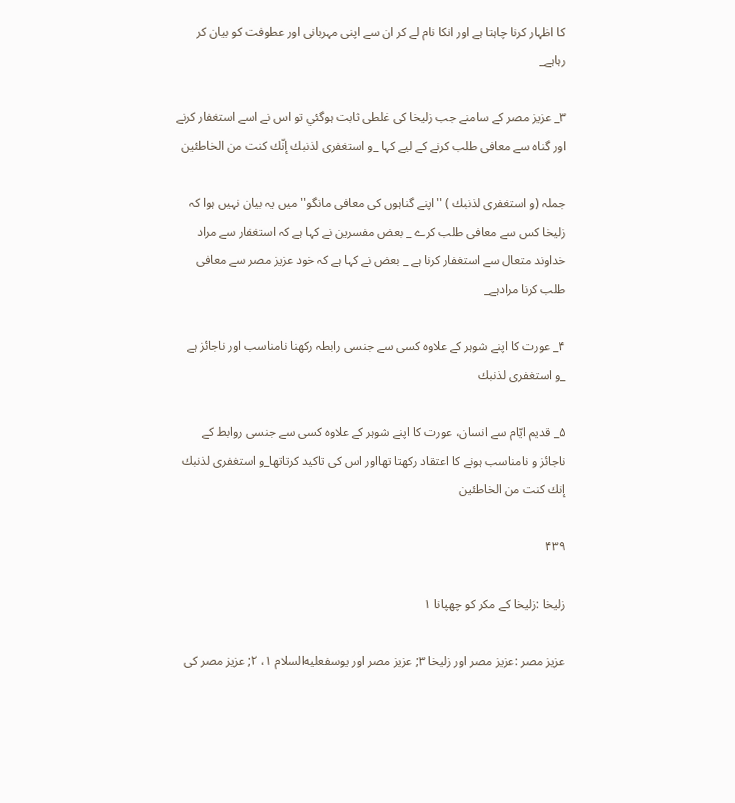كا اظہار كرنا چاہتا ہے اور انكا نام لے كر ان سے اپنى مہربانى اور عطوفت كو بيان كر رہاہے_

۳_ عزيز مصر كے سامنے جب زليخا كى غلطى ثابت ہوگئي تو اس نے اسے استغفار كرنے اور گناہ سے معافى طلب كرنے كے ليے كہا _و استغفرى لذنبك إنّك كنت من الخاطئين

جملہ (و استغفرى لذنبك ) ''اپنے گناہوں كى معافى مانگو''ميں يہ بيان نہيں ہوا كہ زليخا كس سے معافى طلب كرے _ بعض مفسرين نے كہا ہے كہ استغفار سے مراد خداوند متعال سے استغفار كرنا ہے _ بعض نے كہا ہے كہ خود عزيز مصر سے معافى طلب كرنا مرادہے_

۴_ عورت كا اپنے شوہر كے علاوہ كسى سے جنسى رابطہ ركھنا نامناسب اور ناجائز ہے _و استغفرى لذنبك

۵_ قديم ايّام سے انسان، عورت كا اپنے شوہر كے علاوہ كسى سے جنسى روابط كے ناجائز و نامناسب ہونے كا اعتقاد ركھتا تھااور اس كى تاكيد كرتاتھا_و استغفرى لذنبك إنك كنت من الخاطئين

۴۳۹

زليخا :زليخا كے مكر كو چھپانا ۱

عزيز مصر :عزيز مصر اور زليخا ۳; عزيز مصر اور يوسفعليه‌السلام ۱، ۲; عزيز مصر كى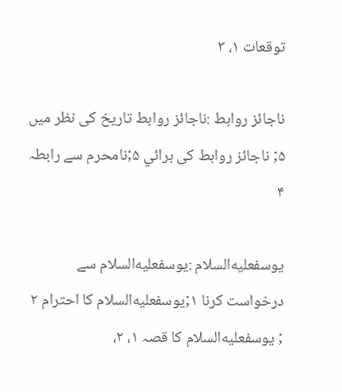توقعات ۱، ۳

ناجائز روابط :ناجائز روابط تاريخ كى نظر ميں ۵; ناجائز روابط كى برائي ۵;نامحرم سے رابطہ ۴

يوسفعليه‌السلام :يوسفعليه‌السلام سے درخواست كرنا ۱;يوسفعليه‌السلام كا احترام ۲ ; يوسفعليه‌السلام كا قصہ ۱، ۲،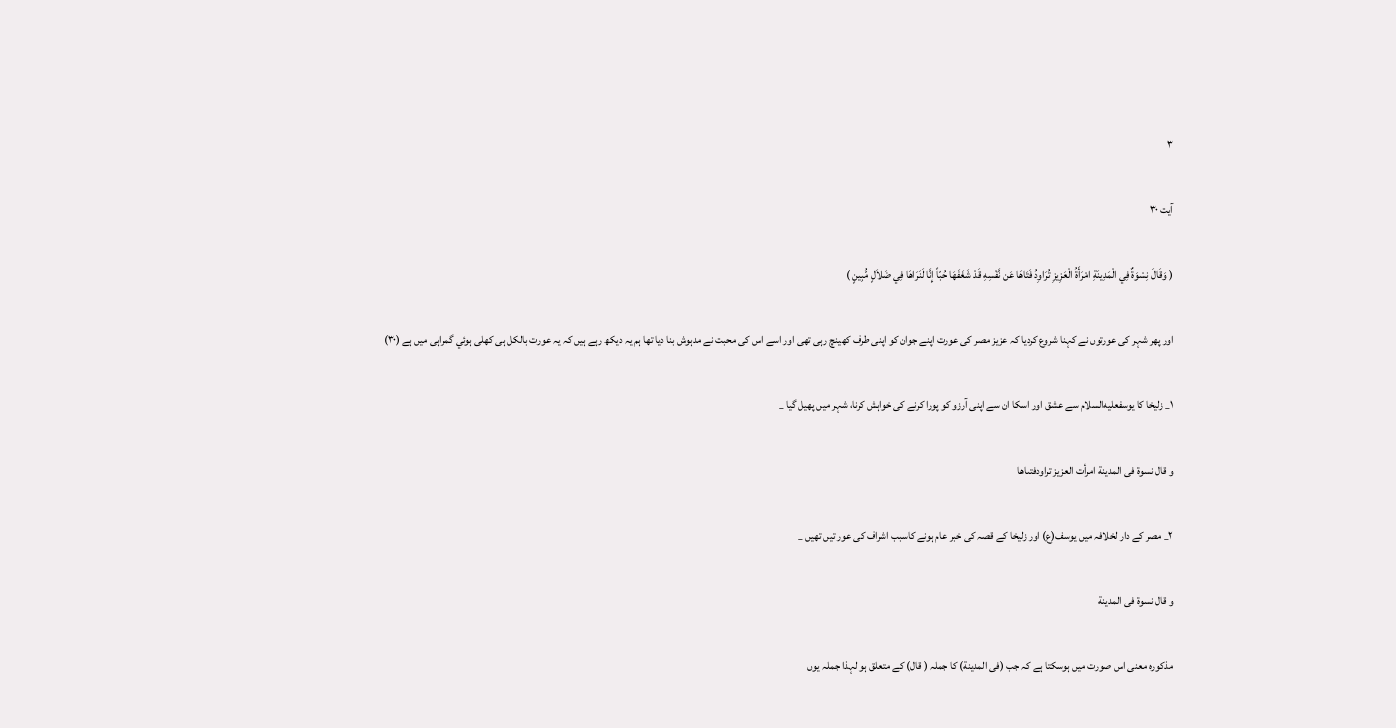۳

آیت ۳۰

( وَقَالَ نِسْوَةٌ فِي الْمَدِينَةِ امْرَأَةُ الْعَزِيزِ تُرَاوِدُ فَتَاهَا عَن نَّفْسِهِ قَدْ شَغَفَهَا حُبّاً إِنَّا لَنَرَاهَا فِي ضَلاَلٍ مُّبِينٍ )

اور پھر شہر كى عورتوں نے كہنا شروع كرديا كہ عزيز مصر كى عورت اپنے جوان كو اپنى طرف كھينچ رہى تھى اور اسے اس كى محبت نے مدہوش بنا ديا تھا ہم يہ ديكھ رہے ہيں كہ يہ عورت بالكل ہى كھلى ہوئي گمراہى ميں ہے (۳۰)

۱_ زليخا كا يوسفعليه‌السلام سے عشق اور اسكا ان سے اپنى آرزو كو پورا كرنے كى خواہش كرنا، شہر ميں پھيل گيا _

و قال نسوة فى المدينة امرأت العزيز تراودفتىاها

۲_ مصر كے دار لخلافہ ميں يوسف(ع) اور زليخا كے قصہ كى خبر عام ہونے كاسبب اشراف كى عور تيں تھيں _

و قال نسوة فى المدينة

مذكورہ معنى اس صورت ميں ہوسكتا ہے كہ جب (فى المدينة) كا جملہ ( قال) كے متعلق ہو لہذا جملہ يوں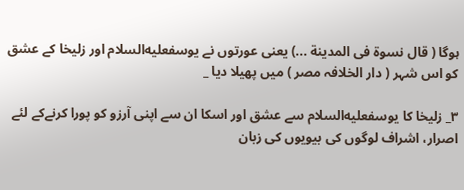ہوگا ( قال نسوة فى المدينة ...) يعنى عورتوں نے يوسفعليه‌السلام اور زليخا كے عشق كو اس شہر ( دار الخلافہ مصر ) ميں پھيلا ديا _

۳_ زليخا كا يوسفعليه‌السلام سے عشق اور اسكا ان سے اپنى آرزو كو پورا كرنےكے لئے اصرار، اشراف لوگوں كى بيويوں كى زبان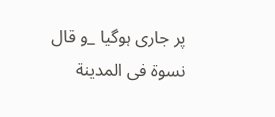پر جارى ہوگيا _و قال نسوة فى المدينة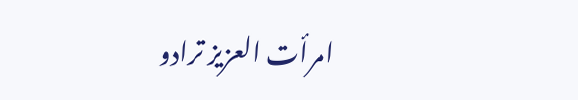امرأت العزيز ترادو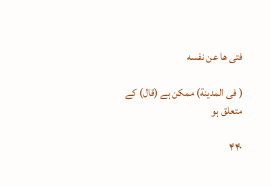فتى ها عن نفسه

( فى المدينة) ممكن ہے (قال) كے متعلق ہو

۴۴۰